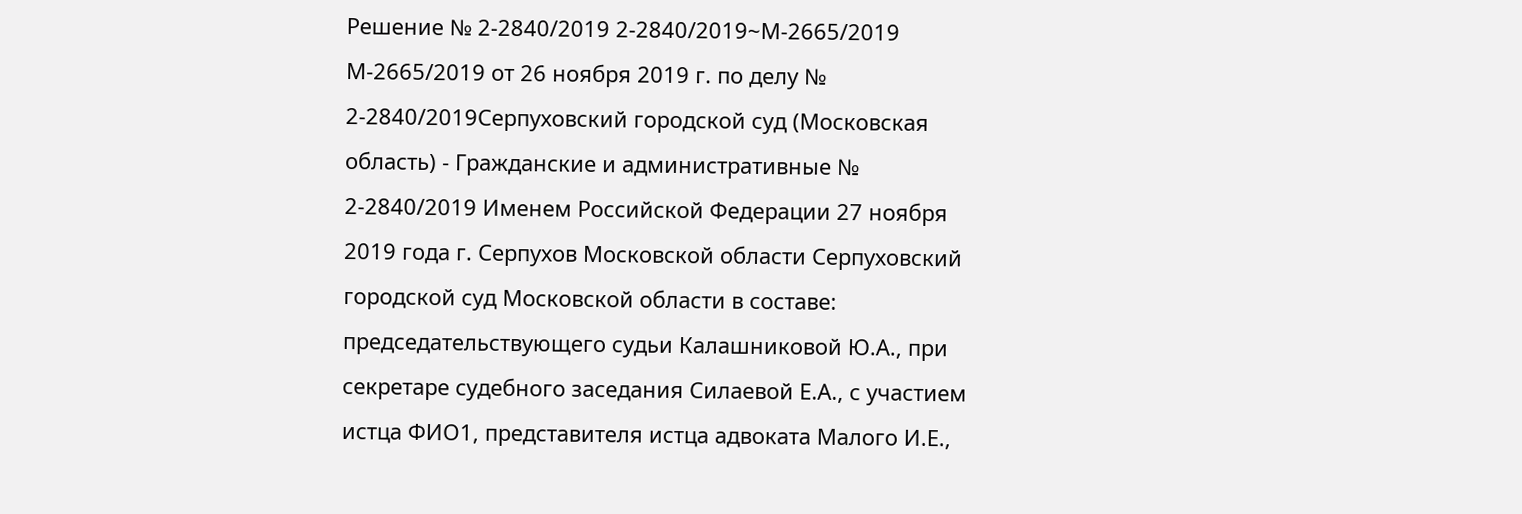Решение № 2-2840/2019 2-2840/2019~М-2665/2019 М-2665/2019 от 26 ноября 2019 г. по делу № 2-2840/2019Серпуховский городской суд (Московская область) - Гражданские и административные № 2-2840/2019 Именем Российской Федерации 27 ноября 2019 года г. Серпухов Московской области Серпуховский городской суд Московской области в составе: председательствующего судьи Калашниковой Ю.А., при секретаре судебного заседания Силаевой Е.А., с участием истца ФИО1, представителя истца адвоката Малого И.Е.,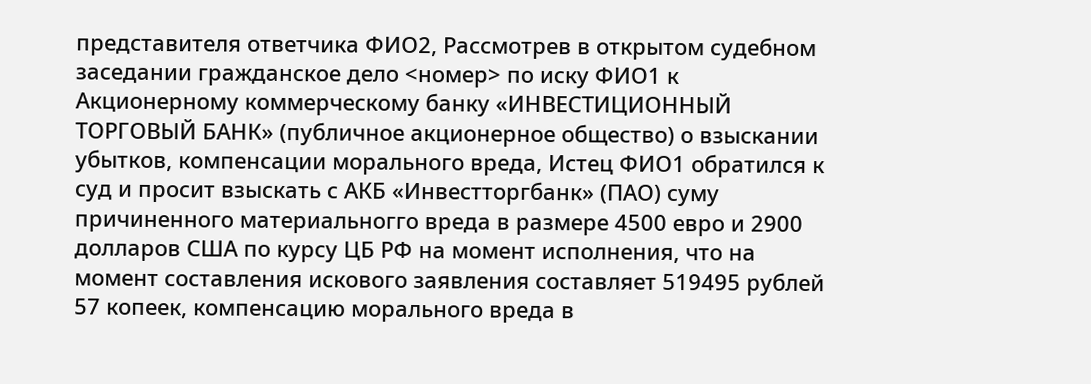представителя ответчика ФИО2, Рассмотрев в открытом судебном заседании гражданское дело <номер> по иску ФИО1 к Акционерному коммерческому банку «ИНВЕСТИЦИОННЫЙ ТОРГОВЫЙ БАНК» (публичное акционерное общество) о взыскании убытков, компенсации морального вреда, Истец ФИО1 обратился к суд и просит взыскать с АКБ «Инвестторгбанк» (ПАО) суму причиненного материальногго вреда в размере 4500 евро и 2900 долларов США по курсу ЦБ РФ на момент исполнения, что на момент составления искового заявления составляет 519495 рублей 57 копеек, компенсацию морального вреда в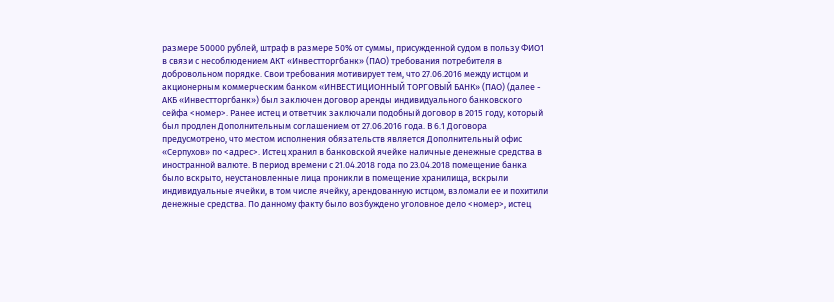размере 50000 рублей, штраф в размере 50% от суммы, присужденной судом в пользу ФИО1 в связи с несоблюдением АКТ «Инвестторгбанк» (ПАО) требования потребителя в добровольном порядке. Свои требования мотивирует тем, что 27.06.2016 между истцом и акционерным коммерческим банком «ИНВЕСТИЦИОННЫЙ ТОРГОВЫЙ БАНК» (ПАО) (далее - АКБ «Инвестторгбанк») был заключен договор аренды индивидуального банковского сейфа <номер>. Ранее истец и ответчик заключали подобный договор в 2015 году, который был продлен Дополнительным соглашением от 27.06.2016 года. В 6.1 Договора предусмотрено, что местом исполнения обязательств является Дополнительный офис «Серпухов» по <адрес>. Истец хранил в банковской ячейке наличные денежные средства в иностранной валюте. В период времени с 21.04.2018 года по 23.04.2018 помещение банка было вскрыто, неустановленные лица проникли в помещение хранилища, вскрыли индивидуальные ячейки, в том числе ячейку, арендованную истцом, взломали ее и похитили денежные средства. По данному факту было возбуждено уголовное дело <номер>, истец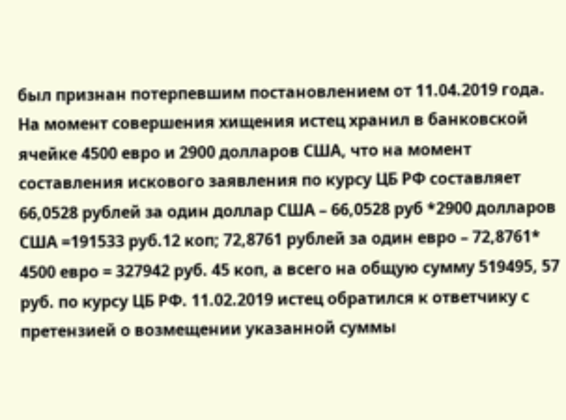был признан потерпевшим постановлением от 11.04.2019 года. На момент совершения хищения истец хранил в банковской ячейке 4500 евро и 2900 долларов США, что на момент составления искового заявления по курсу ЦБ РФ составляет 66,0528 рублей за один доллар США – 66,0528 руб *2900 долларов США =191533 руб.12 коп; 72,8761 рублей за один евро – 72,8761* 4500 евро = 327942 руб. 45 коп, а всего на общую сумму 519495, 57 руб. по курсу ЦБ РФ. 11.02.2019 истец обратился к ответчику с претензией о возмещении указанной суммы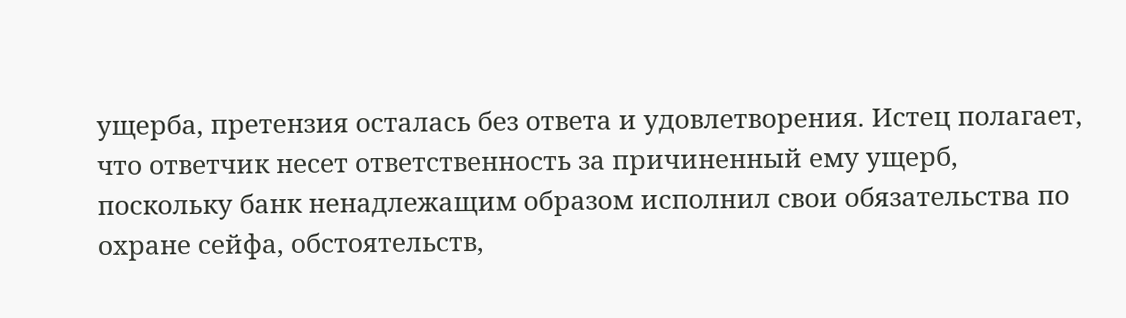ущерба, претензия осталась без ответа и удовлетворения. Истец полагает, что ответчик несет ответственность за причиненный ему ущерб, поскольку банк ненадлежащим образом исполнил свои обязательства по охране сейфа, обстоятельств,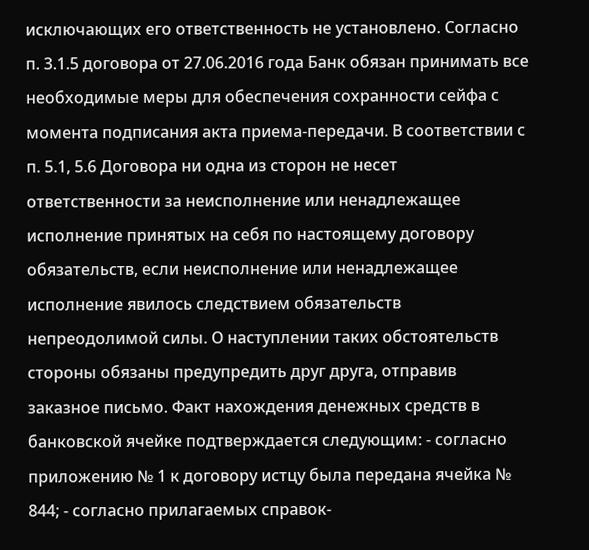исключающих его ответственность не установлено. Согласно п. 3.1.5 договора от 27.06.2016 года Банк обязан принимать все необходимые меры для обеспечения сохранности сейфа с момента подписания акта приема-передачи. В соответствии с п. 5.1, 5.6 Договора ни одна из сторон не несет ответственности за неисполнение или ненадлежащее исполнение принятых на себя по настоящему договору обязательств, если неисполнение или ненадлежащее исполнение явилось следствием обязательств непреодолимой силы. О наступлении таких обстоятельств стороны обязаны предупредить друг друга, отправив заказное письмо. Факт нахождения денежных средств в банковской ячейке подтверждается следующим: - согласно приложению № 1 к договору истцу была передана ячейка № 844; - согласно прилагаемых справок-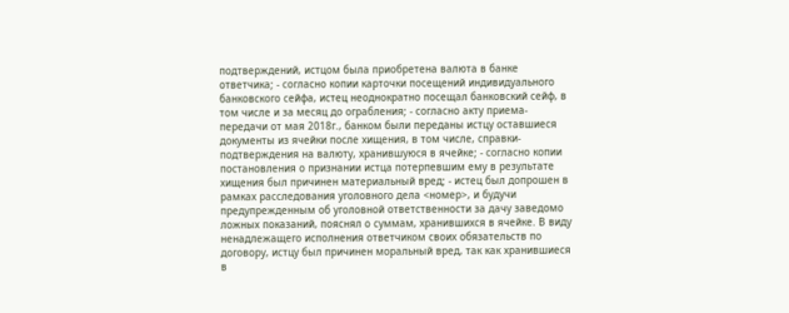подтверждений, истцом была приобретена валюта в банке ответчика; - согласно копии карточки посещений индивидуального банковского сейфа, истец неоднократно посещал банковский сейф, в том числе и за месяц до ограбления; - согласно акту приема-передачи от мая 2018г., банком были переданы истцу оставшиеся документы из ячейки после хищения, в том числе, справки-подтверждения на валюту, хранившуюся в ячейке; - согласно копии постановления о признании истца потерпевшим ему в результате хищения был причинен материальный вред; - истец был допрошен в рамках расследования уголовного дела <номер>, и будучи предупрежденным об уголовной ответственности за дачу заведомо ложных показаний, пояснял о суммам, хранившихся в ячейке. В виду ненадлежащего исполнения ответчиком своих обязательств по договору, истцу был причинен моральный вред, так как хранившиеся в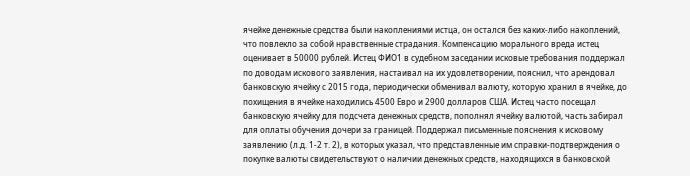ячейке денежные средства были накоплениями истца, он остался без каких-либо накоплений, что повлекло за собой нравственные страдания. Компенсацию морального вреда истец оценивает в 50000 рублей. Истец ФИО1 в судебном заседании исковые требования поддержал по доводам искового заявления, настаивал на их удовлетворении, пояснил, что арендовал банковскую ячейку с 2015 года, периодически обменивал валюту, которую хранил в ячейке, до похищения в ячейке находились 4500 Евро и 2900 долларов США. Истец часто посещал банковскую ячейку для подсчета денежных средств, пополнял ячейку валютой, часть забирал для оплаты обучения дочери за границей. Поддержал письменные пояснения к исковому заявлению (л.д. 1-2 т. 2), в которых указал, что представленные им справки-подтверждения о покупке валюты свидетельствуют о наличии денежных средств, находящихся в банковской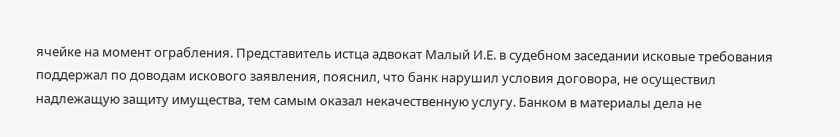ячейке на момент ограбления. Представитель истца адвокат Малый И.Е. в судебном заседании исковые требования поддержал по доводам искового заявления, пояснил, что банк нарушил условия договора, не осуществил надлежащую защиту имущества, тем самым оказал некачественную услугу. Банком в материалы дела не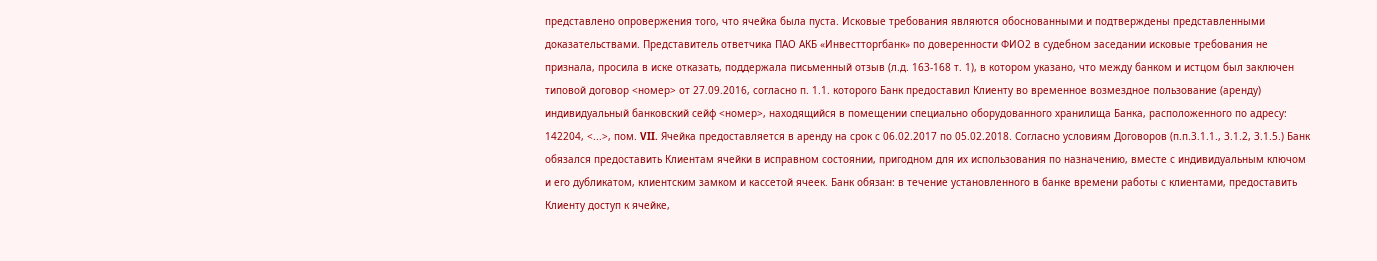представлено опровержения того, что ячейка была пуста. Исковые требования являются обоснованными и подтверждены представленными доказательствами. Представитель ответчика ПАО АКБ «Инвестторгбанк» по доверенности ФИО2 в судебном заседании исковые требования не признала, просила в иске отказать, поддержала письменный отзыв (л.д. 163-168 т. 1), в котором указано, что между банком и истцом был заключен типовой договор <номер> от 27.09.2016, согласно п. 1.1. которого Банк предоставил Клиенту во временное возмездное пользование (аренду) индивидуальный банковский сейф <номер>, находящийся в помещении специально оборудованного хранилища Банка, расположенного по адресу: 142204, <...>, пом. VII. Ячейка предоставляется в аренду на срок с 06.02.2017 по 05.02.2018. Согласно условиям Договоров (п.п.3.1.1., 3.1.2, 3.1.5.) Банк обязался предоставить Клиентам ячейки в исправном состоянии, пригодном для их использования по назначению, вместе с индивидуальным ключом и его дубликатом, клиентским замком и кассетой ячеек. Банк обязан: в течение установленного в банке времени работы с клиентами, предоставить Клиенту доступ к ячейке,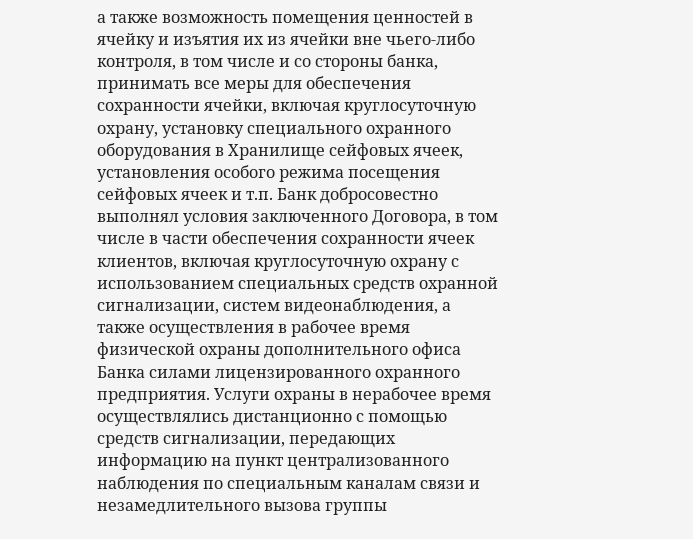а также возможность помещения ценностей в ячейку и изъятия их из ячейки вне чьего-либо контроля, в том числе и со стороны банка, принимать все меры для обеспечения сохранности ячейки, включая круглосуточную охрану, установку специального охранного оборудования в Хранилище сейфовых ячеек, установления особого режима посещения сейфовых ячеек и т.п. Банк добросовестно выполнял условия заключенного Договора, в том числе в части обеспечения сохранности ячеек клиентов, включая круглосуточную охрану с использованием специальных средств охранной сигнализации, систем видеонаблюдения, а также осуществления в рабочее время физической охраны дополнительного офиса Банка силами лицензированного охранного предприятия. Услуги охраны в нерабочее время осуществлялись дистанционно с помощью средств сигнализации, передающих информацию на пункт централизованного наблюдения по специальным каналам связи и незамедлительного вызова группы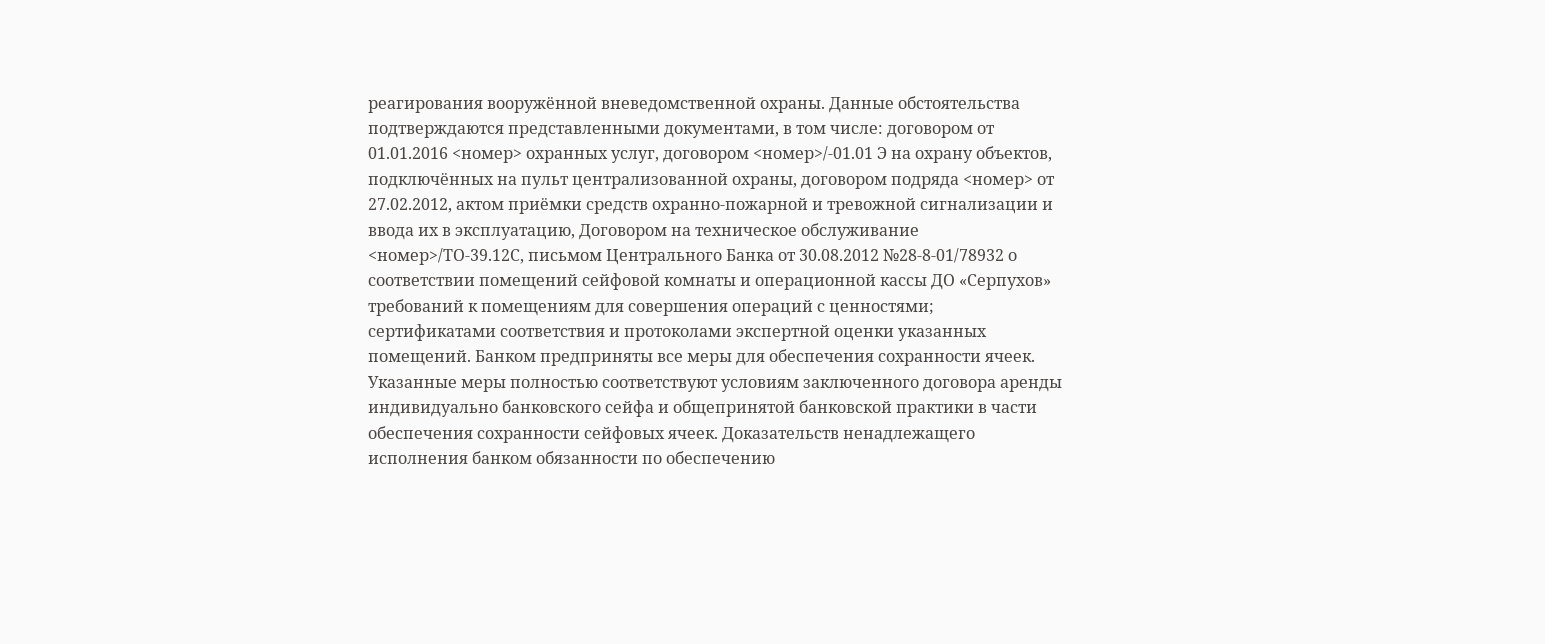реагирования вооружённой вневедомственной охраны. Данные обстоятельства подтверждаются представленными документами, в том числе: договором от 01.01.2016 <номер> охранных услуг, договором <номер>/-01.01 Э на охрану объектов, подключённых на пульт централизованной охраны, договором подряда <номер> от 27.02.2012, актом приёмки средств охранно-пожарной и тревожной сигнализации и ввода их в эксплуатацию, Договором на техническое обслуживание <номер>/ТО-39.12С, письмом Центрального Банка от 30.08.2012 №28-8-01/78932 о соответствии помещений сейфовой комнаты и операционной кассы ДО «Серпухов» требований к помещениям для совершения операций с ценностями; сертификатами соответствия и протоколами экспертной оценки указанных помещений. Банком предприняты все меры для обеспечения сохранности ячеек. Указанные меры полностью соответствуют условиям заключенного договора аренды индивидуально банковского сейфа и общепринятой банковской практики в части обеспечения сохранности сейфовых ячеек. Доказательств ненадлежащего исполнения банком обязанности по обеспечению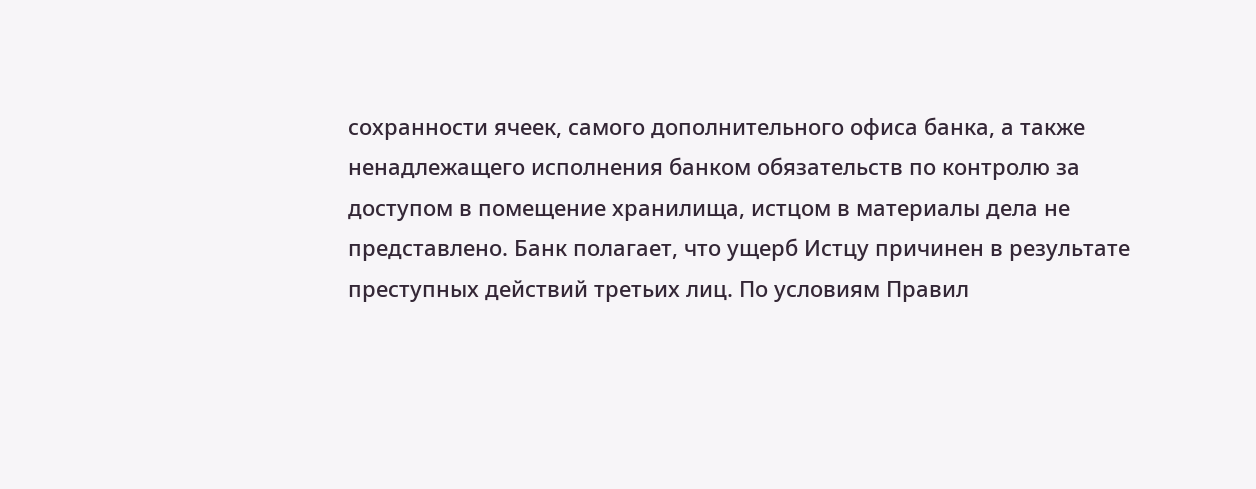сохранности ячеек, самого дополнительного офиса банка, а также ненадлежащего исполнения банком обязательств по контролю за доступом в помещение хранилища, истцом в материалы дела не представлено. Банк полагает, что ущерб Истцу причинен в результате преступных действий третьих лиц. По условиям Правил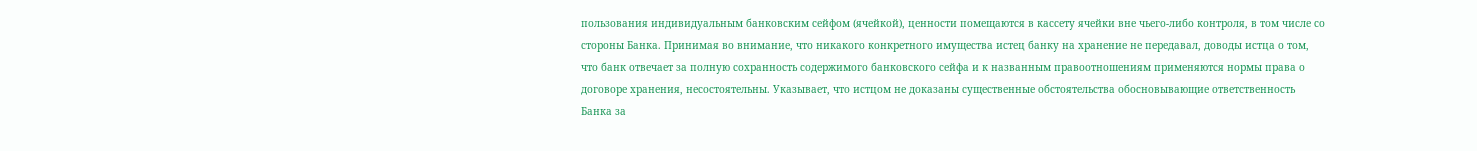пользования индивидуальным банковским сейфом (ячейкой), ценности помещаются в кассету ячейки вне чьего-либо контроля, в том числе со стороны Банка. Принимая во внимание, что никакого конкретного имущества истец банку на хранение не передавал, доводы истца о том, что банк отвечает за полную сохранность содержимого банковского сейфа и к названным правоотношениям применяются нормы права о договоре хранения, несостоятельны. Указывает, что истцом не доказаны существенные обстоятельства обосновывающие ответственность Банка за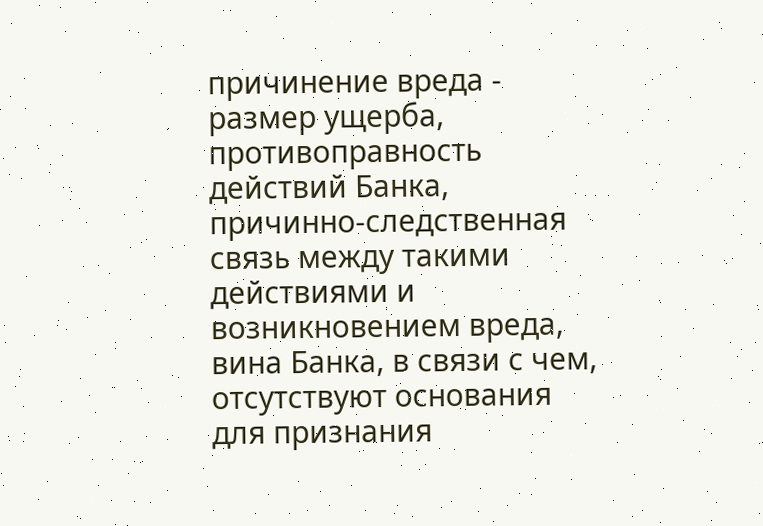причинение вреда - размер ущерба, противоправность действий Банка, причинно-следственная связь между такими действиями и возникновением вреда, вина Банка, в связи с чем, отсутствуют основания для признания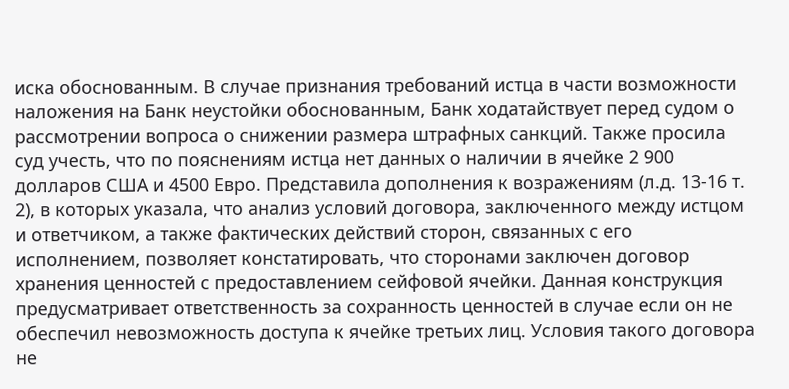иска обоснованным. В случае признания требований истца в части возможности наложения на Банк неустойки обоснованным, Банк ходатайствует перед судом о рассмотрении вопроса о снижении размера штрафных санкций. Также просила суд учесть, что по пояснениям истца нет данных о наличии в ячейке 2 900 долларов США и 4500 Евро. Представила дополнения к возражениям (л.д. 13-16 т. 2), в которых указала, что анализ условий договора, заключенного между истцом и ответчиком, а также фактических действий сторон, связанных с его исполнением, позволяет констатировать, что сторонами заключен договор хранения ценностей с предоставлением сейфовой ячейки. Данная конструкция предусматривает ответственность за сохранность ценностей в случае если он не обеспечил невозможность доступа к ячейке третьих лиц. Условия такого договора не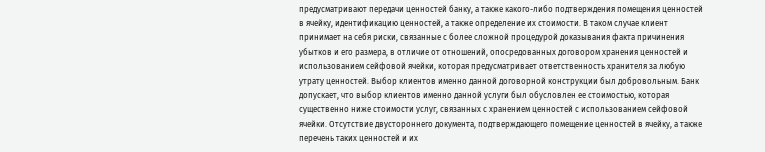предусматривают передачи ценностей банку, а также какого-либо подтверждения помещения ценностей в ячейку, идентификацию ценностей, а также определение их стоимости. В таком случае клиент принимает на себя риски, связанные с более сложной процедурой доказывания факта причинения убытков и его размера, в отличие от отношений, опосредованных договором хранения ценностей и использованием сейфовой ячейки, которая предусматривает ответственность хранителя за любую утрату ценностей. Выбор клиентов именно данной договорной конструкции был добровольным. Банк допускает, что выбор клиентов именно данной услуги был обусловлен ее стоимостью, которая существенно ниже стоимости услуг, связанных с хранением ценностей с использованием сейфовой ячейки. Отсутствие двустороннего документа, подтверждающего помещение ценностей в ячейку, а также перечень таких ценностей и их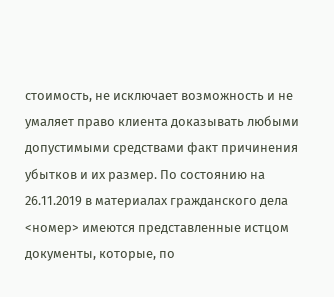стоимость, не исключает возможность и не умаляет право клиента доказывать любыми допустимыми средствами факт причинения убытков и их размер. По состоянию на 26.11.2019 в материалах гражданского дела <номер> имеются представленные истцом документы, которые, по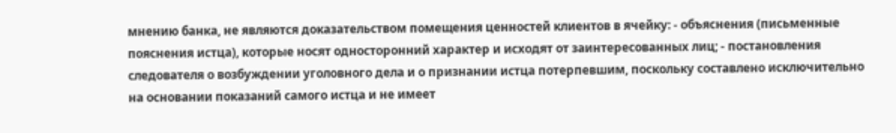мнению банка, не являются доказательством помещения ценностей клиентов в ячейку: - объяснения (письменные пояснения истца), которые носят односторонний характер и исходят от заинтересованных лиц; - постановления следователя о возбуждении уголовного дела и о признании истца потерпевшим, поскольку составлено исключительно на основании показаний самого истца и не имеет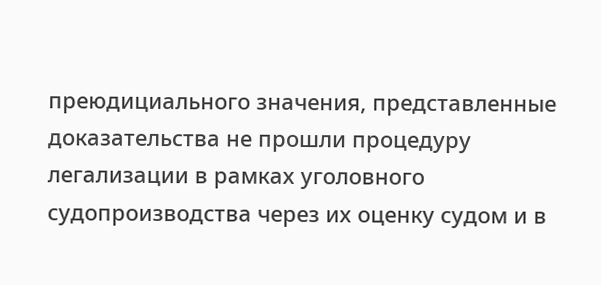преюдициального значения, представленные доказательства не прошли процедуру легализации в рамках уголовного судопроизводства через их оценку судом и в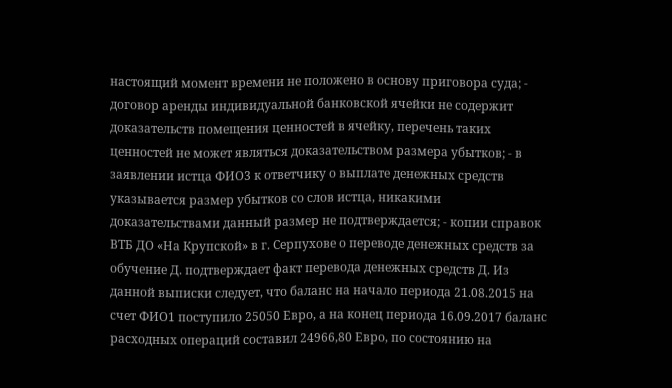настоящий момент времени не положено в основу приговора суда; - договор аренды индивидуальной банковской ячейки не содержит доказательств помещения ценностей в ячейку, перечень таких ценностей не может являться доказательством размера убытков; - в заявлении истца ФИО3 к ответчику о выплате денежных средств указывается размер убытков со слов истца, никакими доказательствами данный размер не подтверждается; - копии справок ВТБ ДО «На Крупской» в г. Серпухове о переводе денежных средств за обучение Д. подтверждает факт перевода денежных средств Д. Из данной выписки следует, что баланс на начало периода 21.08.2015 на счет ФИО1 поступило 25050 Евро, а на конец периода 16.09.2017 баланс расходных операций составил 24966,80 Евро, по состоянию на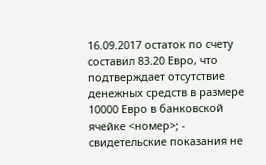16.09.2017 остаток по счету составил 83.20 Евро, что подтверждает отсутствие денежных средств в размере 10000 Евро в банковской ячейке <номер>; - свидетельские показания не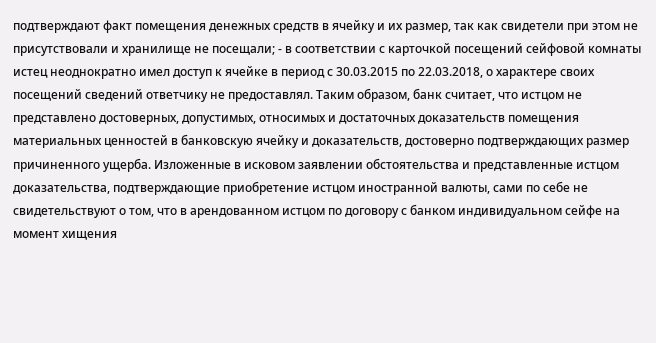подтверждают факт помещения денежных средств в ячейку и их размер, так как свидетели при этом не присутствовали и хранилище не посещали; - в соответствии с карточкой посещений сейфовой комнаты истец неоднократно имел доступ к ячейке в период с 30.03.2015 по 22.03.2018, о характере своих посещений сведений ответчику не предоставлял. Таким образом, банк считает, что истцом не представлено достоверных, допустимых, относимых и достаточных доказательств помещения материальных ценностей в банковскую ячейку и доказательств, достоверно подтверждающих размер причиненного ущерба. Изложенные в исковом заявлении обстоятельства и представленные истцом доказательства, подтверждающие приобретение истцом иностранной валюты, сами по себе не свидетельствуют о том, что в арендованном истцом по договору с банком индивидуальном сейфе на момент хищения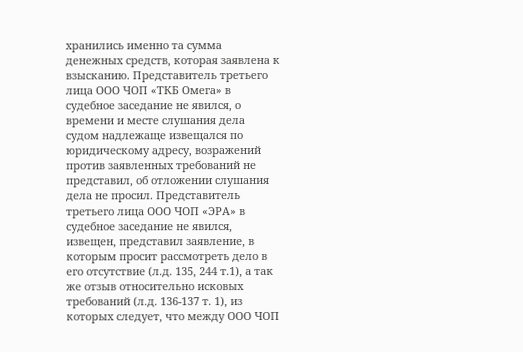хранились именно та сумма денежных средств, которая заявлена к взысканию. Представитель третьего лица ООО ЧОП «ТКБ Омега» в судебное заседание не явился, о времени и месте слушания дела судом надлежаще извещался по юридическому адресу, возражений против заявленных требований не представил, об отложении слушания дела не просил. Представитель третьего лица ООО ЧОП «ЭРА» в судебное заседание не явился, извещен, представил заявление, в которым просит рассмотреть дело в его отсутствие (л.д. 135, 244 т.1), а так же отзыв относительно исковых требований (л.д. 136-137 т. 1), из которых следует, что между ООО ЧОП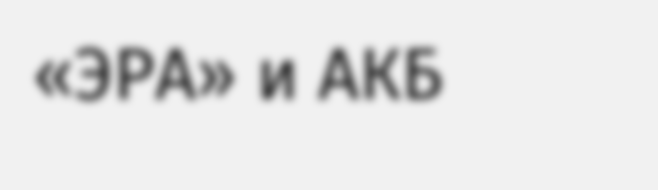«ЭРА» и АКБ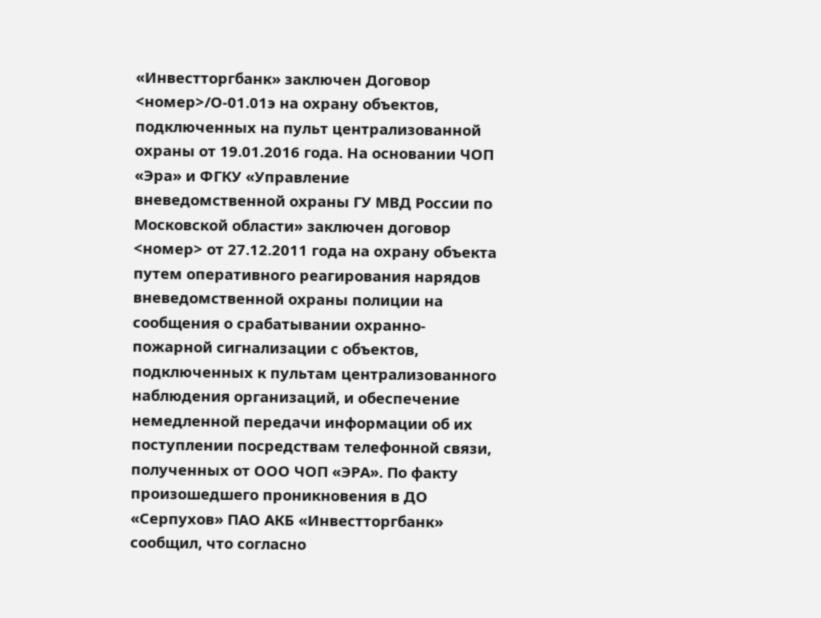«Инвестторгбанк» заключен Договор <номер>/О-01.01э на охрану объектов, подключенных на пульт централизованной охраны от 19.01.2016 года. На основании ЧОП «Эра» и ФГКУ «Управление вневедомственной охраны ГУ МВД России по Московской области» заключен договор <номер> от 27.12.2011 года на охрану объекта путем оперативного реагирования нарядов вневедомственной охраны полиции на сообщения о срабатывании охранно-пожарной сигнализации с объектов, подключенных к пультам централизованного наблюдения организаций, и обеспечение немедленной передачи информации об их поступлении посредствам телефонной связи, полученных от ООО ЧОП «ЭРА». По факту произошедшего проникновения в ДО «Серпухов» ПАО АКБ «Инвестторгбанк» сообщил, что согласно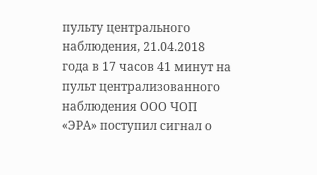пульту центрального наблюдения, 21.04.2018 года в 17 часов 41 минут на пульт централизованного наблюдения ООО ЧОП «ЭРА» поступил сигнал о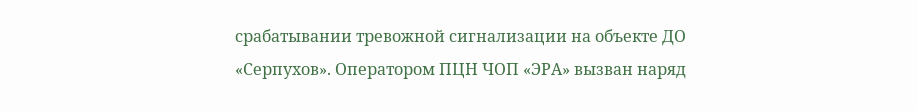срабатывании тревожной сигнализации на объекте ДО «Серпухов». Оператором ПЦН ЧОП «ЭРА» вызван наряд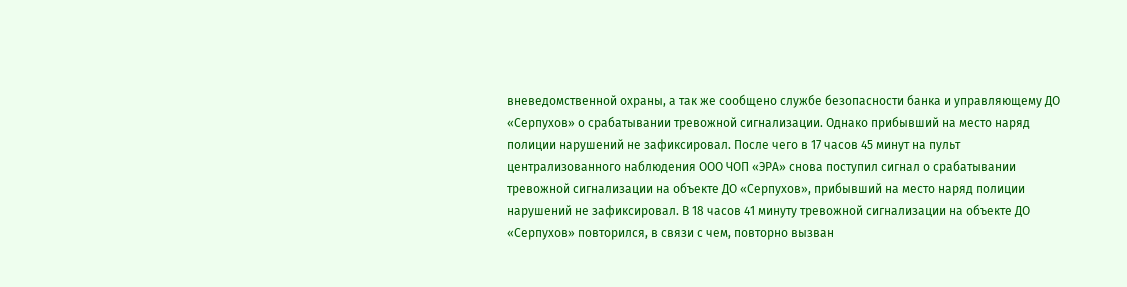вневедомственной охраны, а так же сообщено службе безопасности банка и управляющему ДО «Серпухов» о срабатывании тревожной сигнализации. Однако прибывший на место наряд полиции нарушений не зафиксировал. После чего в 17 часов 45 минут на пульт централизованного наблюдения ООО ЧОП «ЭРА» снова поступил сигнал о срабатывании тревожной сигнализации на объекте ДО «Серпухов», прибывший на место наряд полиции нарушений не зафиксировал. В 18 часов 41 минуту тревожной сигнализации на объекте ДО «Серпухов» повторился, в связи с чем, повторно вызван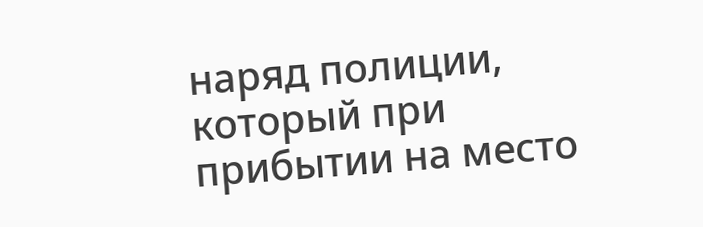наряд полиции, который при прибытии на место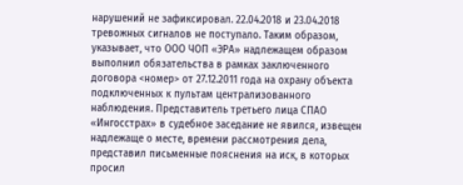нарушений не зафиксировал. 22.04.2018 и 23.04.2018 тревожных сигналов не поступало. Таким образом, указывает, что ООО ЧОП «ЭРА» надлежащем образом выполнил обязательства в рамках заключенного договора <номер> от 27.12.2011 года на охрану объекта подключенных к пультам централизованного наблюдения. Представитель третьего лица СПАО «Ингосстрах» в судебное заседание не явился, извещен надлежаще о месте, времени рассмотрения дела, представил письменные пояснения на иск, в которых просил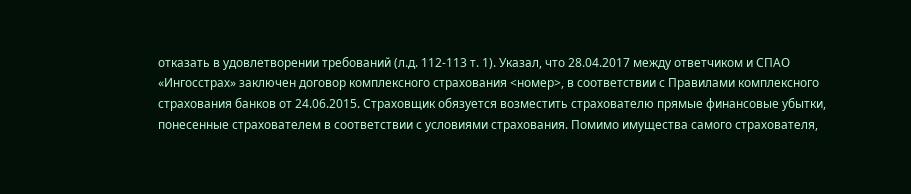отказать в удовлетворении требований (л.д. 112-113 т. 1). Указал, что 28.04.2017 между ответчиком и СПАО «Ингосстрах» заключен договор комплексного страхования <номер>, в соответствии с Правилами комплексного страхования банков от 24.06.2015. Страховщик обязуется возместить страхователю прямые финансовые убытки, понесенные страхователем в соответствии с условиями страхования. Помимо имущества самого страхователя,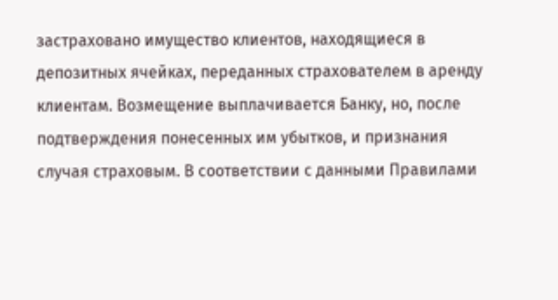застраховано имущество клиентов, находящиеся в депозитных ячейках, переданных страхователем в аренду клиентам. Возмещение выплачивается Банку, но, после подтверждения понесенных им убытков, и признания случая страховым. В соответствии с данными Правилами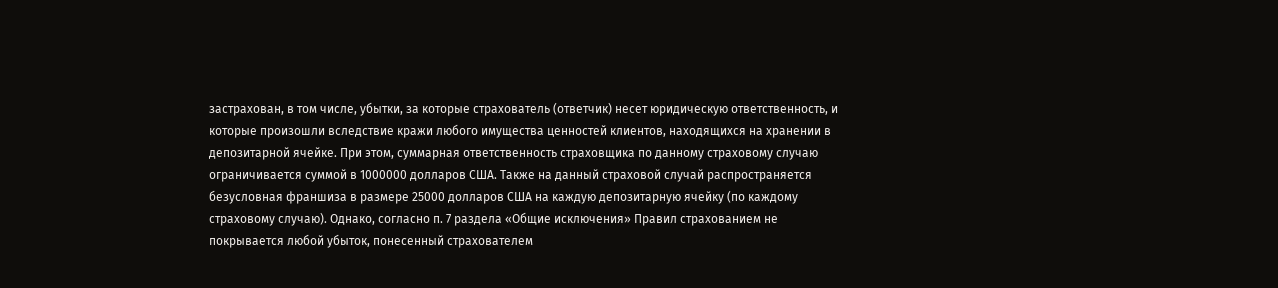застрахован, в том числе, убытки, за которые страхователь (ответчик) несет юридическую ответственность, и которые произошли вследствие кражи любого имущества ценностей клиентов, находящихся на хранении в депозитарной ячейке. При этом, суммарная ответственность страховщика по данному страховому случаю ограничивается суммой в 1000000 долларов США. Также на данный страховой случай распространяется безусловная франшиза в размере 25000 долларов США на каждую депозитарную ячейку (по каждому страховому случаю). Однако, согласно п. 7 раздела «Общие исключения» Правил страхованием не покрывается любой убыток, понесенный страхователем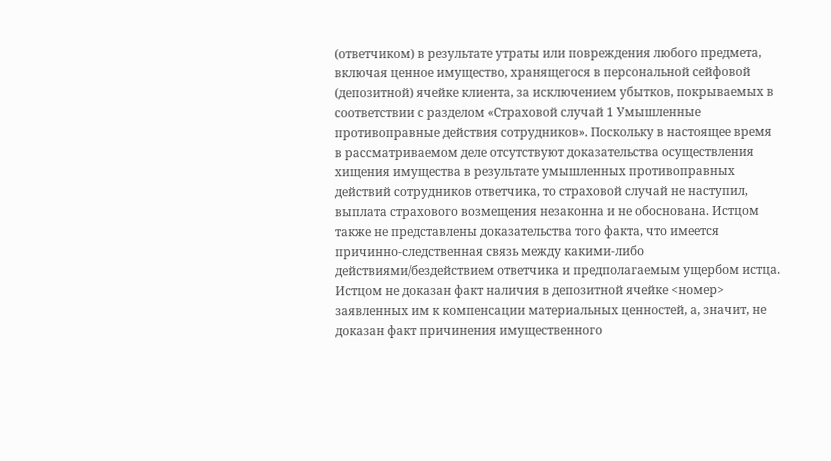(ответчиком) в результате утраты или повреждения любого предмета, включая ценное имущество, хранящегося в персональной сейфовой (депозитной) ячейке клиента, за исключением убытков, покрываемых в соответствии с разделом «Страховой случай 1 Умышленные противоправные действия сотрудников». Поскольку в настоящее время в рассматриваемом деле отсутствуют доказательства осуществления хищения имущества в результате умышленных противоправных действий сотрудников ответчика, то страховой случай не наступил, выплата страхового возмещения незаконна и не обоснована. Истцом также не представлены доказательства того факта, что имеется причинно-следственная связь между какими-либо действиями/бездействием ответчика и предполагаемым ущербом истца. Истцом не доказан факт наличия в депозитной ячейке <номер> заявленных им к компенсации материальных ценностей, а, значит, не доказан факт причинения имущественного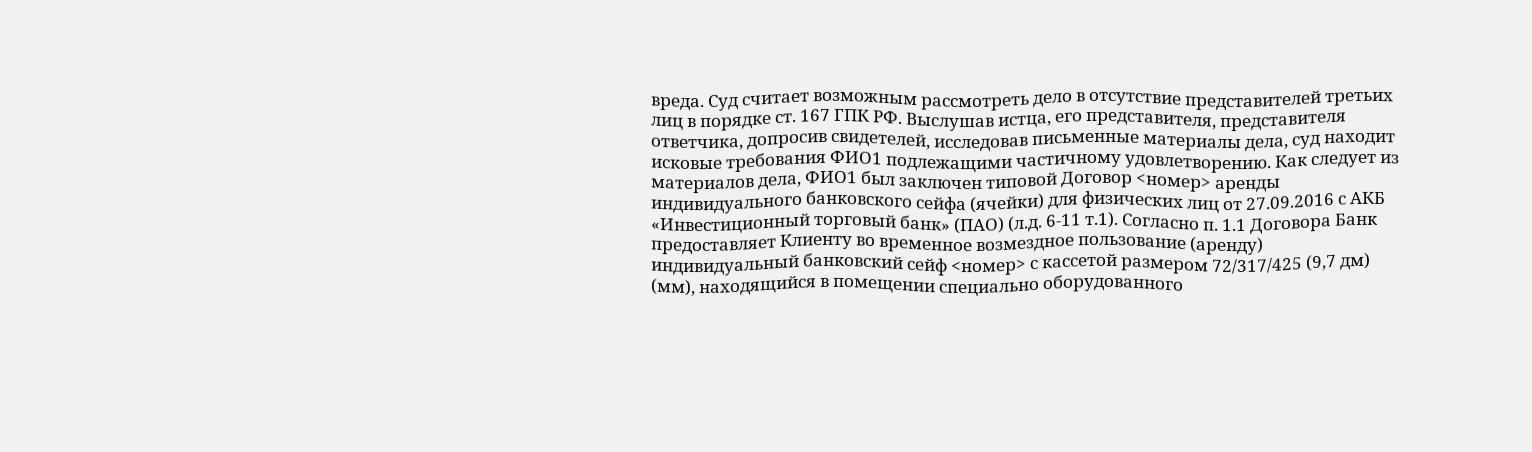вреда. Суд считает возможным рассмотреть дело в отсутствие представителей третьих лиц в порядке ст. 167 ГПК РФ. Выслушав истца, его представителя, представителя ответчика, допросив свидетелей, исследовав письменные материалы дела, суд находит исковые требования ФИО1 подлежащими частичному удовлетворению. Как следует из материалов дела, ФИО1 был заключен типовой Договор <номер> аренды индивидуального банковского сейфа (ячейки) для физических лиц от 27.09.2016 с АКБ «Инвестиционный торговый банк» (ПАО) (л.д. 6-11 т.1). Согласно п. 1.1 Договора Банк предоставляет Клиенту во временное возмездное пользование (аренду) индивидуальный банковский сейф <номер> с кассетой размером 72/317/425 (9,7 дм) (мм), находящийся в помещении специально оборудованного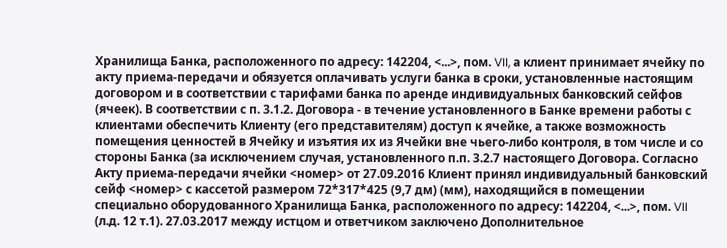Хранилища Банка, расположенного по адресу: 142204, <...>, пом. VII, а клиент принимает ячейку по акту приема-передачи и обязуется оплачивать услуги банка в сроки, установленные настоящим договором и в соответствии с тарифами банка по аренде индивидуальных банковский сейфов (ячеек). В соответствии с п. 3.1.2. Договора - в течение установленного в Банке времени работы с клиентами обеспечить Клиенту (его представителям) доступ к ячейке, а также возможность помещения ценностей в Ячейку и изъятия их из Ячейки вне чьего-либо контроля, в том числе и со стороны Банка (за исключением случая, установленного п.п. 3.2.7 настоящего Договора. Согласно Акту приема-передачи ячейки <номер> от 27.09.2016 Клиент принял индивидуальный банковский сейф <номер> с кассетой размером 72*317*425 (9,7 дм) (мм), находящийся в помещении специально оборудованного Хранилища Банка, расположенного по адресу: 142204, <...>, пом. VII (л.д. 12 т.1). 27.03.2017 между истцом и ответчиком заключено Дополнительное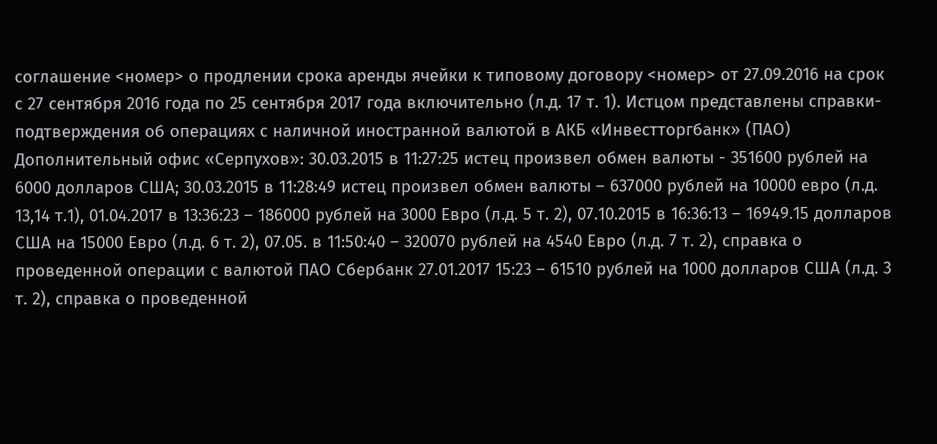соглашение <номер> о продлении срока аренды ячейки к типовому договору <номер> от 27.09.2016 на срок с 27 сентября 2016 года по 25 сентября 2017 года включительно (л.д. 17 т. 1). Истцом представлены справки-подтверждения об операциях с наличной иностранной валютой в АКБ «Инвестторгбанк» (ПАО) Дополнительный офис «Серпухов»: 30.03.2015 в 11:27:25 истец произвел обмен валюты - 351600 рублей на 6000 долларов США; 30.03.2015 в 11:28:49 истец произвел обмен валюты – 637000 рублей на 10000 евро (л.д. 13,14 т.1), 01.04.2017 в 13:36:23 – 186000 рублей на 3000 Евро (л.д. 5 т. 2), 07.10.2015 в 16:36:13 – 16949.15 долларов США на 15000 Евро (л.д. 6 т. 2), 07.05. в 11:50:40 – 320070 рублей на 4540 Евро (л.д. 7 т. 2), справка о проведенной операции с валютой ПАО Сбербанк 27.01.2017 15:23 – 61510 рублей на 1000 долларов США (л.д. 3 т. 2), справка о проведенной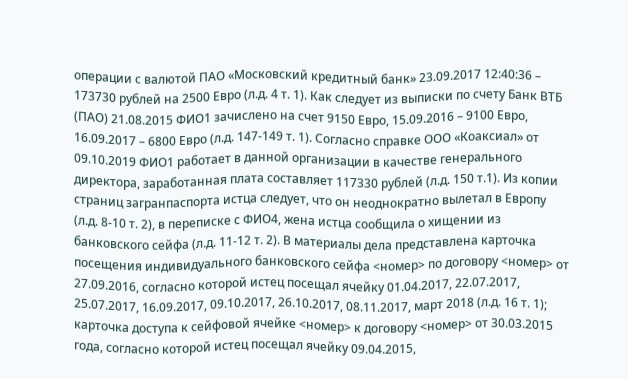операции с валютой ПАО «Московский кредитный банк» 23.09.2017 12:40:36 – 173730 рублей на 2500 Евро (л.д. 4 т. 1). Как следует из выписки по счету Банк ВТБ (ПАО) 21.08.2015 ФИО1 зачислено на счет 9150 Евро, 15.09.2016 – 9100 Евро, 16.09.2017 – 6800 Евро (л.д. 147-149 т. 1). Согласно справке ООО «Коаксиал» от 09.10.2019 ФИО1 работает в данной организации в качестве генерального директора, заработанная плата составляет 117330 рублей (л.д. 150 т.1). Из копии страниц загранпаспорта истца следует, что он неоднократно вылетал в Европу (л.д. 8-10 т. 2), в переписке с ФИО4, жена истца сообщила о хищении из банковского сейфа (л.д. 11-12 т. 2). В материалы дела представлена карточка посещения индивидуального банковского сейфа <номер> по договору <номер> от 27.09.2016, согласно которой истец посещал ячейку 01.04.2017, 22.07.2017, 25.07.2017, 16.09.2017, 09.10.2017, 26.10.2017, 08.11.2017, март 2018 (л.д. 16 т. 1); карточка доступа к сейфовой ячейке <номер> к договору <номер> от 30.03.2015 года, согласно которой истец посещал ячейку 09.04.2015,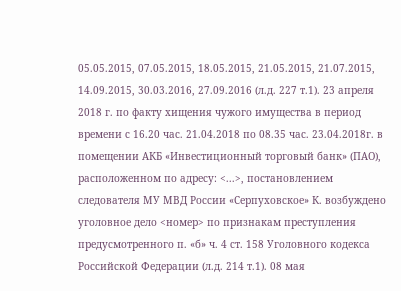05.05.2015, 07.05.2015, 18.05.2015, 21.05.2015, 21.07.2015, 14.09.2015, 30.03.2016, 27.09.2016 (л.д. 227 т.1). 23 апреля 2018 г. по факту хищения чужого имущества в период времени с 16.20 час. 21.04.2018 по 08.35 час. 23.04.2018г. в помещении АКБ «Инвестиционный торговый банк» (ПАО), расположенном по адресу: <...>, постановлением следователя МУ МВД России «Серпуховское» К. возбуждено уголовное дело <номер> по признакам преступления предусмотренного п. «б» ч. 4 ст. 158 Уголовного кодекса Российской Федерации (л.д. 214 т.1). 08 мая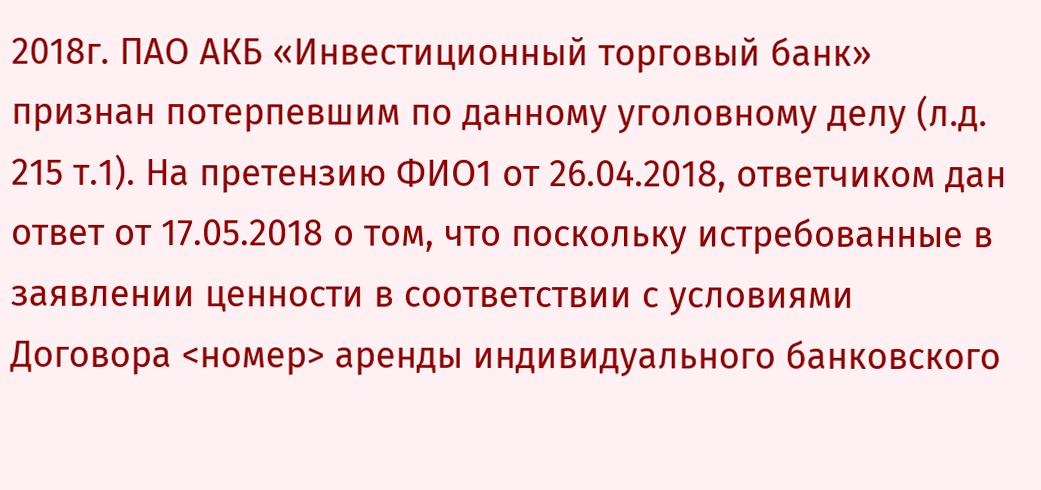2018г. ПАО АКБ «Инвестиционный торговый банк» признан потерпевшим по данному уголовному делу (л.д. 215 т.1). На претензию ФИО1 от 26.04.2018, ответчиком дан ответ от 17.05.2018 о том, что поскольку истребованные в заявлении ценности в соответствии с условиями Договора <номер> аренды индивидуального банковского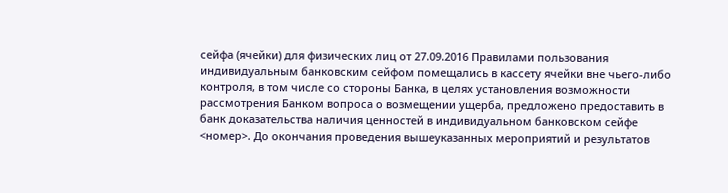сейфа (ячейки) для физических лиц от 27.09.2016 Правилами пользования индивидуальным банковским сейфом помещались в кассету ячейки вне чьего-либо контроля, в том числе со стороны Банка, в целях установления возможности рассмотрения Банком вопроса о возмещении ущерба, предложено предоставить в банк доказательства наличия ценностей в индивидуальном банковском сейфе <номер>. До окончания проведения вышеуказанных мероприятий и результатов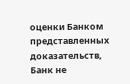оценки Банком представленных доказательств, Банк не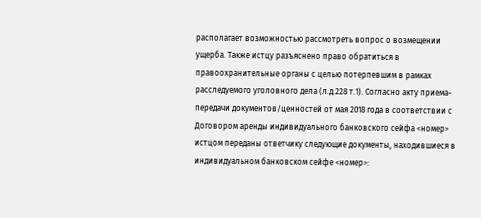располагает возможностью рассмотреть вопрос о возмещении ущерба. Также истцу разъяснено право обратиться в правоохранительные органы с целью потерпевшим в рамках расследуемого уголовного дела (л.д.228 т.1). Согласно акту приема-передачи документов/ценностей от мая 2018 года в соответствии с Договором аренды индивидуального банковского сейфа <номер> истцом переданы ответчику следующие документы, находившиеся в индивидуальном банковском сейфе <номер>: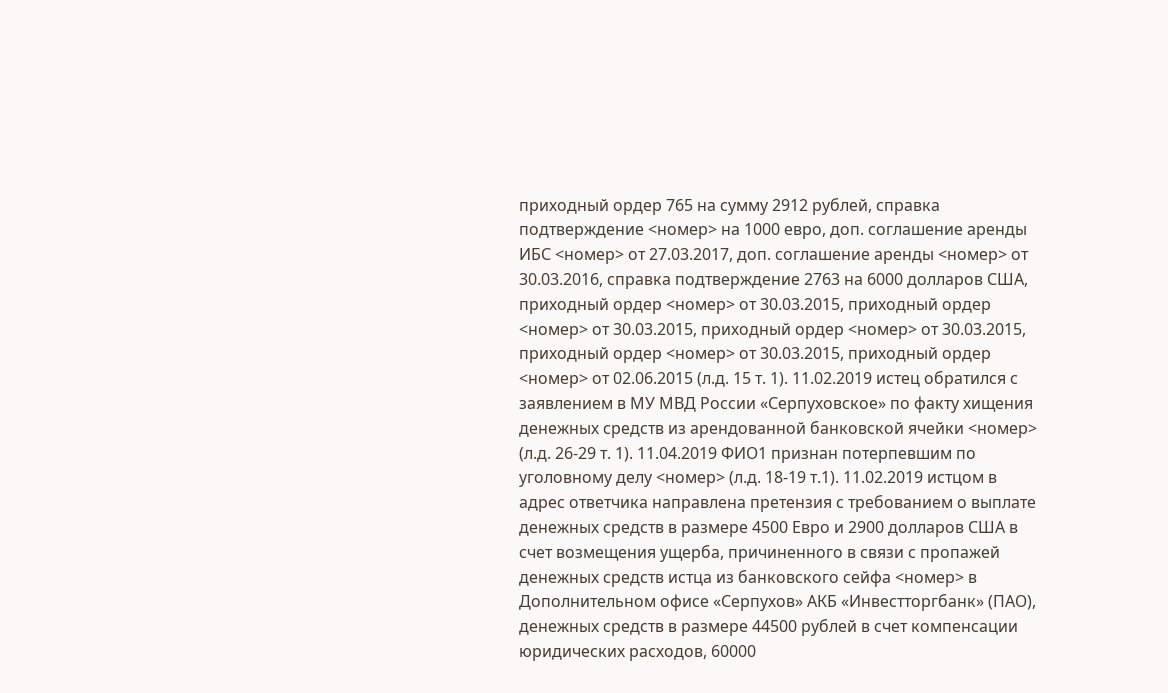приходный ордер 765 на сумму 2912 рублей, справка подтверждение <номер> на 1000 евро, доп. соглашение аренды ИБС <номер> от 27.03.2017, доп. соглашение аренды <номер> от 30.03.2016, справка подтверждение 2763 на 6000 долларов США, приходный ордер <номер> от 30.03.2015, приходный ордер <номер> от 30.03.2015, приходный ордер <номер> от 30.03.2015, приходный ордер <номер> от 30.03.2015, приходный ордер <номер> от 02.06.2015 (л.д. 15 т. 1). 11.02.2019 истец обратился с заявлением в МУ МВД России «Серпуховское» по факту хищения денежных средств из арендованной банковской ячейки <номер> (л.д. 26-29 т. 1). 11.04.2019 ФИО1 признан потерпевшим по уголовному делу <номер> (л.д. 18-19 т.1). 11.02.2019 истцом в адрес ответчика направлена претензия с требованием о выплате денежных средств в размере 4500 Евро и 2900 долларов США в счет возмещения ущерба, причиненного в связи с пропажей денежных средств истца из банковского сейфа <номер> в Дополнительном офисе «Серпухов» АКБ «Инвестторгбанк» (ПАО), денежных средств в размере 44500 рублей в счет компенсации юридических расходов, 60000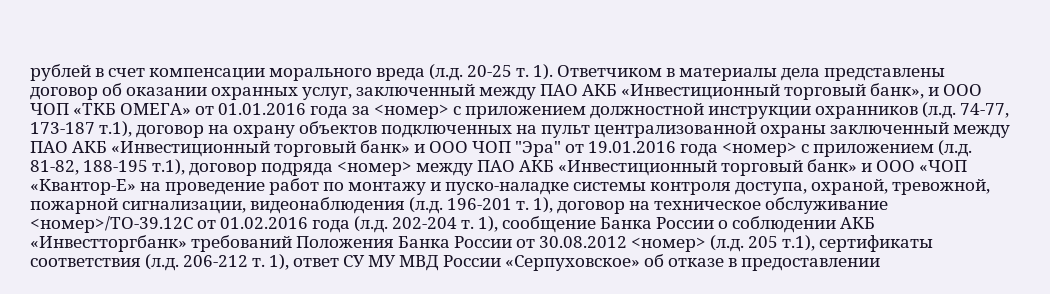рублей в счет компенсации морального вреда (л.д. 20-25 т. 1). Ответчиком в материалы дела представлены договор об оказании охранных услуг, заключенный между ПАО АКБ «Инвестиционный торговый банк», и ООО ЧОП «ТКБ ОМЕГА» от 01.01.2016 года за <номер> с приложением должностной инструкции охранников (л.д. 74-77, 173-187 т.1), договор на охрану объектов подключенных на пульт централизованной охраны заключенный между ПАО АКБ «Инвестиционный торговый банк» и ООО ЧОП "Эра" от 19.01.2016 года <номер> с приложением (л.д. 81-82, 188-195 т.1), договор подряда <номер> между ПАО АКБ «Инвестиционный торговый банк» и ООО «ЧОП «Квантор-Е» на проведение работ по монтажу и пуско-наладке системы контроля доступа, охраной, тревожной, пожарной сигнализации, видеонаблюдения (л.д. 196-201 т. 1), договор на техническое обслуживание <номер>/ТО-39.12С от 01.02.2016 года (л.д. 202-204 т. 1), сообщение Банка России о соблюдении АКБ «Инвестторгбанк» требований Положения Банка России от 30.08.2012 <номер> (л.д. 205 т.1), сертификаты соответствия (л.д. 206-212 т. 1), ответ СУ МУ МВД России «Серпуховское» об отказе в предоставлении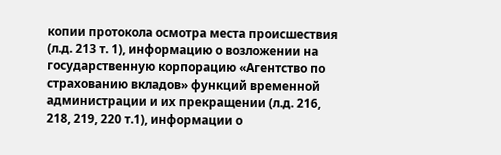копии протокола осмотра места происшествия (л.д. 213 т. 1), информацию о возложении на государственную корпорацию «Агентство по страхованию вкладов» функций временной администрации и их прекращении (л.д. 216, 218, 219, 220 т.1), информации о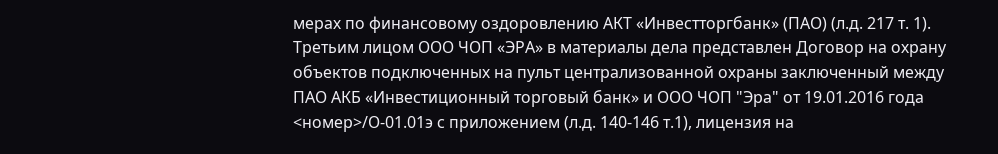мерах по финансовому оздоровлению АКТ «Инвестторгбанк» (ПАО) (л.д. 217 т. 1). Третьим лицом ООО ЧОП «ЭРА» в материалы дела представлен Договор на охрану объектов подключенных на пульт централизованной охраны заключенный между ПАО АКБ «Инвестиционный торговый банк» и ООО ЧОП "Эра" от 19.01.2016 года <номер>/О-01.01э с приложением (л.д. 140-146 т.1), лицензия на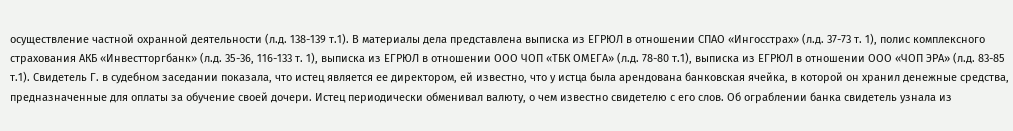осуществление частной охранной деятельности (л.д. 138-139 т.1). В материалы дела представлена выписка из ЕГРЮЛ в отношении СПАО «Ингосстрах» (л.д. 37-73 т. 1), полис комплексного страхования АКБ «Инвестторгбанк» (л.д. 35-36, 116-133 т. 1), выписка из ЕГРЮЛ в отношении ООО ЧОП «ТБК ОМЕГА» (л.д. 78-80 т.1), выписка из ЕГРЮЛ в отношении ООО «ЧОП ЭРА» (л.д. 83-85 т.1). Свидетель Г. в судебном заседании показала, что истец является ее директором, ей известно, что у истца была арендована банковская ячейка, в которой он хранил денежные средства, предназначенные для оплаты за обучение своей дочери. Истец периодически обменивал валюту, о чем известно свидетелю с его слов. Об ограблении банка свидетель узнала из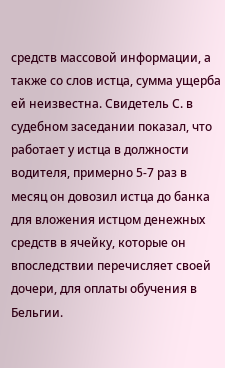средств массовой информации, а также со слов истца, сумма ущерба ей неизвестна. Свидетель С. в судебном заседании показал, что работает у истца в должности водителя, примерно 5-7 раз в месяц он довозил истца до банка для вложения истцом денежных средств в ячейку, которые он впоследствии перечисляет своей дочери, для оплаты обучения в Бельгии.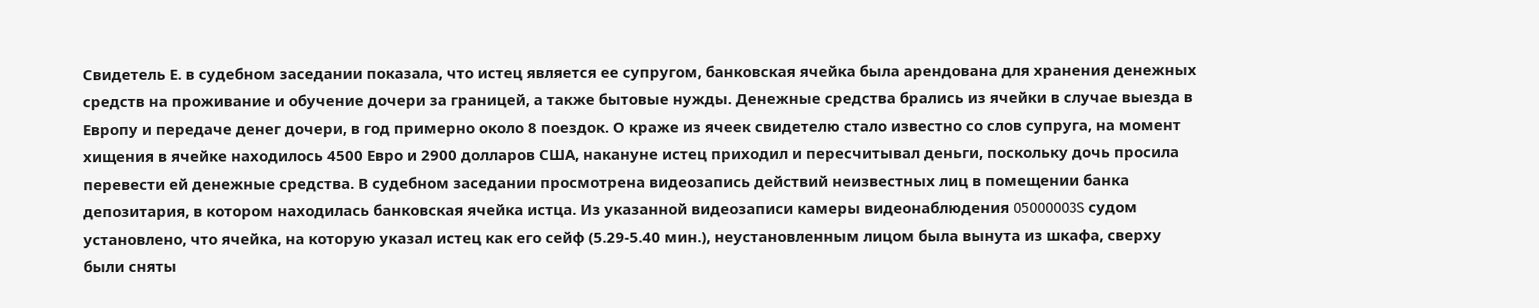Свидетель Е. в судебном заседании показала, что истец является ее супругом, банковская ячейка была арендована для хранения денежных средств на проживание и обучение дочери за границей, а также бытовые нужды. Денежные средства брались из ячейки в случае выезда в Европу и передаче денег дочери, в год примерно около 8 поездок. О краже из ячеек свидетелю стало известно со слов супруга, на момент хищения в ячейке находилось 4500 Евро и 2900 долларов США, накануне истец приходил и пересчитывал деньги, поскольку дочь просила перевести ей денежные средства. В судебном заседании просмотрена видеозапись действий неизвестных лиц в помещении банка депозитария, в котором находилась банковская ячейка истца. Из указанной видеозаписи камеры видеонаблюдения 05000003S судом установлено, что ячейка, на которую указал истец как его сейф (5.29-5.40 мин.), неустановленным лицом была вынута из шкафа, сверху были сняты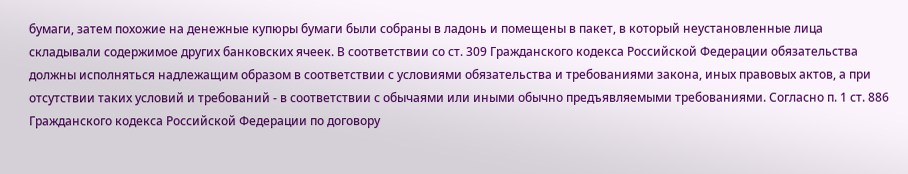бумаги, затем похожие на денежные купюры бумаги были собраны в ладонь и помещены в пакет, в который неустановленные лица складывали содержимое других банковских ячеек. В соответствии со ст. 309 Гражданского кодекса Российской Федерации обязательства должны исполняться надлежащим образом в соответствии с условиями обязательства и требованиями закона, иных правовых актов, а при отсутствии таких условий и требований - в соответствии с обычаями или иными обычно предъявляемыми требованиями. Согласно п. 1 ст. 886 Гражданского кодекса Российской Федерации по договору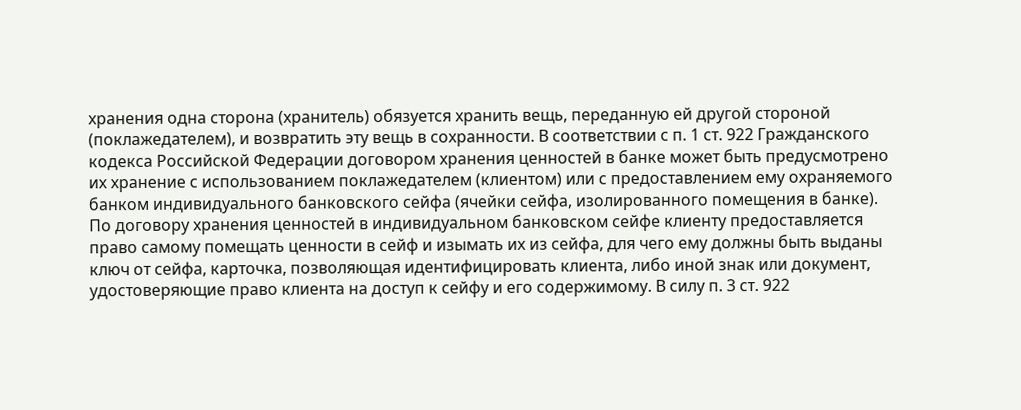хранения одна сторона (хранитель) обязуется хранить вещь, переданную ей другой стороной (поклажедателем), и возвратить эту вещь в сохранности. В соответствии с п. 1 ст. 922 Гражданского кодекса Российской Федерации договором хранения ценностей в банке может быть предусмотрено их хранение с использованием поклажедателем (клиентом) или с предоставлением ему охраняемого банком индивидуального банковского сейфа (ячейки сейфа, изолированного помещения в банке). По договору хранения ценностей в индивидуальном банковском сейфе клиенту предоставляется право самому помещать ценности в сейф и изымать их из сейфа, для чего ему должны быть выданы ключ от сейфа, карточка, позволяющая идентифицировать клиента, либо иной знак или документ, удостоверяющие право клиента на доступ к сейфу и его содержимому. В силу п. 3 ст. 922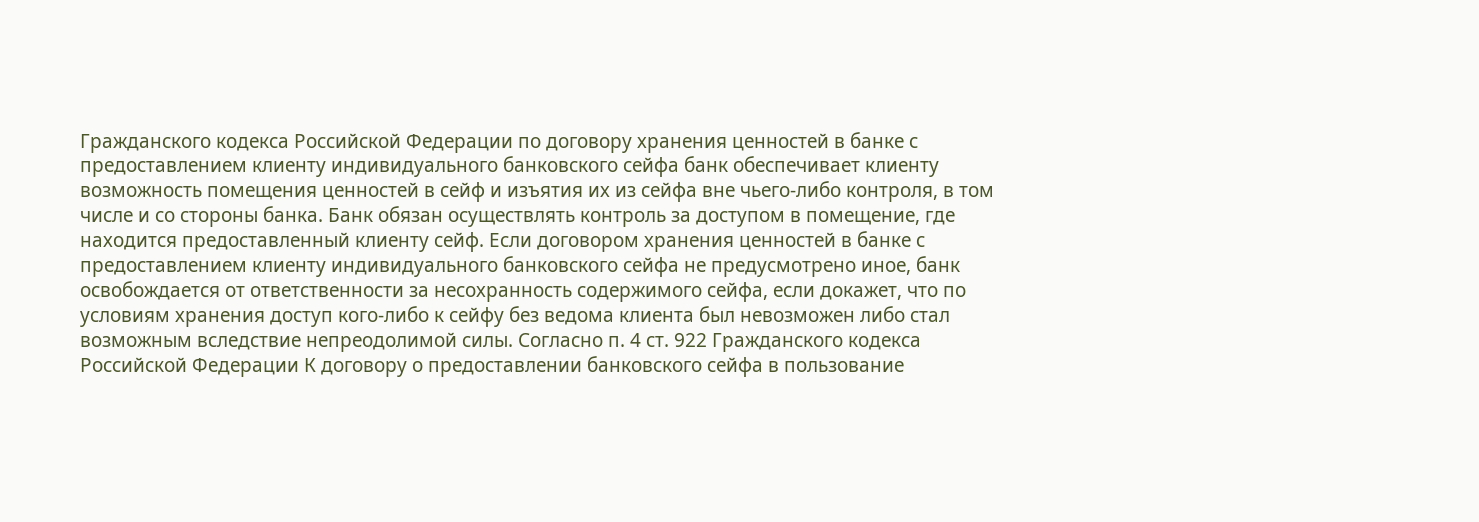Гражданского кодекса Российской Федерации по договору хранения ценностей в банке с предоставлением клиенту индивидуального банковского сейфа банк обеспечивает клиенту возможность помещения ценностей в сейф и изъятия их из сейфа вне чьего-либо контроля, в том числе и со стороны банка. Банк обязан осуществлять контроль за доступом в помещение, где находится предоставленный клиенту сейф. Если договором хранения ценностей в банке с предоставлением клиенту индивидуального банковского сейфа не предусмотрено иное, банк освобождается от ответственности за несохранность содержимого сейфа, если докажет, что по условиям хранения доступ кого-либо к сейфу без ведома клиента был невозможен либо стал возможным вследствие непреодолимой силы. Согласно п. 4 ст. 922 Гражданского кодекса Российской Федерации К договору о предоставлении банковского сейфа в пользование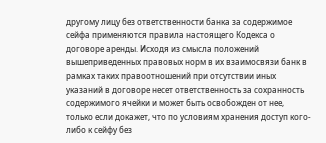другому лицу без ответственности банка за содержимое сейфа применяются правила настоящего Кодекса о договоре аренды. Исходя из смысла положений вышеприведенных правовых норм в их взаимосвязи банк в рамках таких правоотношений при отсутствии иных указаний в договоре несет ответственность за сохранность содержимого ячейки и может быть освобожден от нее, только если докажет, что по условиям хранения доступ кого-либо к сейфу без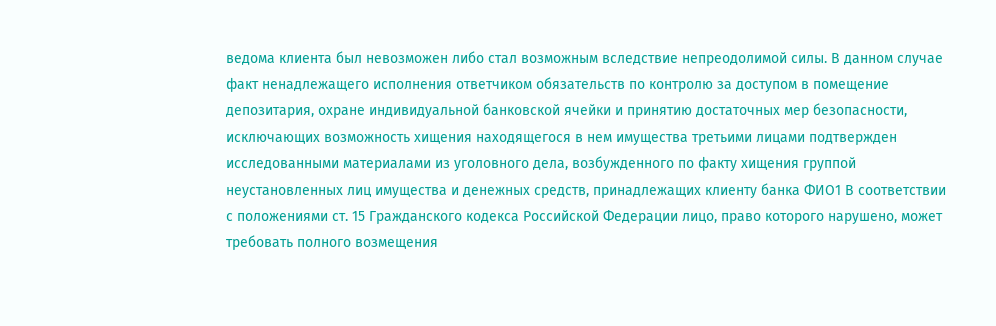ведома клиента был невозможен либо стал возможным вследствие непреодолимой силы. В данном случае факт ненадлежащего исполнения ответчиком обязательств по контролю за доступом в помещение депозитария, охране индивидуальной банковской ячейки и принятию достаточных мер безопасности, исключающих возможность хищения находящегося в нем имущества третьими лицами подтвержден исследованными материалами из уголовного дела, возбужденного по факту хищения группой неустановленных лиц имущества и денежных средств, принадлежащих клиенту банка ФИО1 В соответствии с положениями ст. 15 Гражданского кодекса Российской Федерации лицо, право которого нарушено, может требовать полного возмещения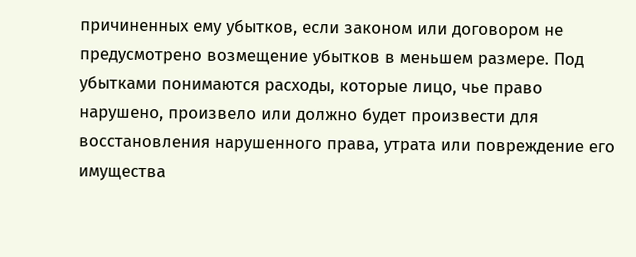причиненных ему убытков, если законом или договором не предусмотрено возмещение убытков в меньшем размере. Под убытками понимаются расходы, которые лицо, чье право нарушено, произвело или должно будет произвести для восстановления нарушенного права, утрата или повреждение его имущества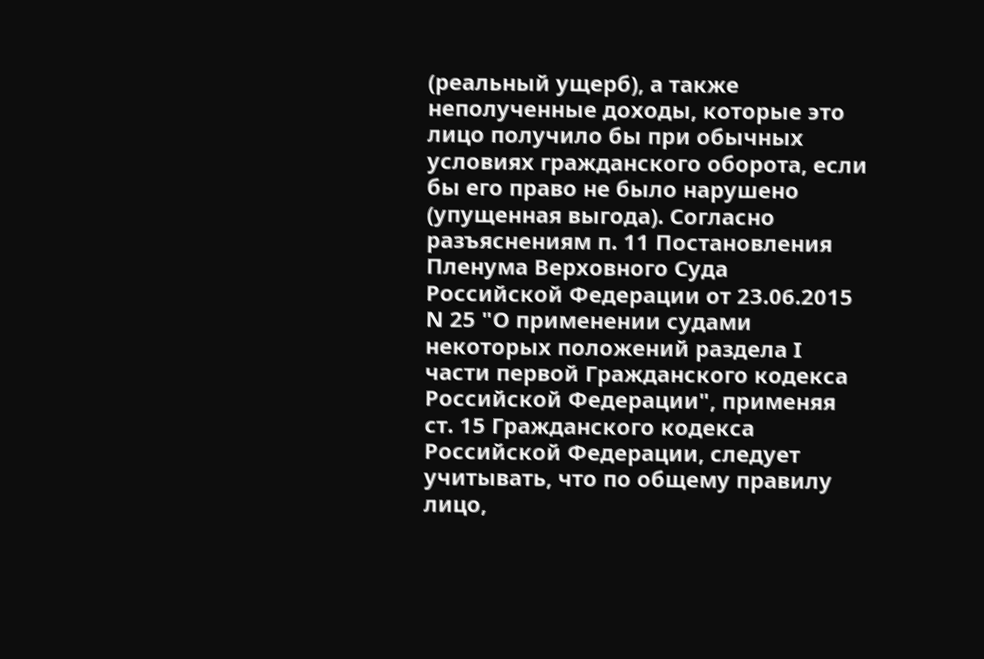(реальный ущерб), а также неполученные доходы, которые это лицо получило бы при обычных условиях гражданского оборота, если бы его право не было нарушено (упущенная выгода). Согласно разъяснениям п. 11 Постановления Пленума Верховного Суда Российской Федерации от 23.06.2015 N 25 "О применении судами некоторых положений раздела I части первой Гражданского кодекса Российской Федерации", применяя ст. 15 Гражданского кодекса Российской Федерации, следует учитывать, что по общему правилу лицо,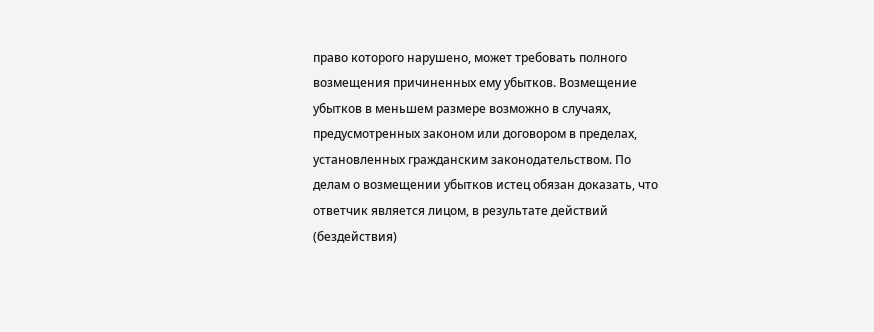право которого нарушено, может требовать полного возмещения причиненных ему убытков. Возмещение убытков в меньшем размере возможно в случаях, предусмотренных законом или договором в пределах, установленных гражданским законодательством. По делам о возмещении убытков истец обязан доказать, что ответчик является лицом, в результате действий (бездействия)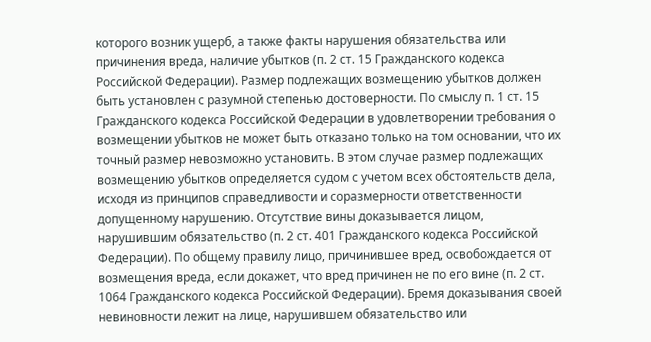которого возник ущерб, а также факты нарушения обязательства или причинения вреда, наличие убытков (п. 2 ст. 15 Гражданского кодекса Российской Федерации). Размер подлежащих возмещению убытков должен быть установлен с разумной степенью достоверности. По смыслу п. 1 ст. 15 Гражданского кодекса Российской Федерации в удовлетворении требования о возмещении убытков не может быть отказано только на том основании, что их точный размер невозможно установить. В этом случае размер подлежащих возмещению убытков определяется судом с учетом всех обстоятельств дела, исходя из принципов справедливости и соразмерности ответственности допущенному нарушению. Отсутствие вины доказывается лицом, нарушившим обязательство (п. 2 ст. 401 Гражданского кодекса Российской Федерации). По общему правилу лицо, причинившее вред, освобождается от возмещения вреда, если докажет, что вред причинен не по его вине (п. 2 ст. 1064 Гражданского кодекса Российской Федерации). Бремя доказывания своей невиновности лежит на лице, нарушившем обязательство или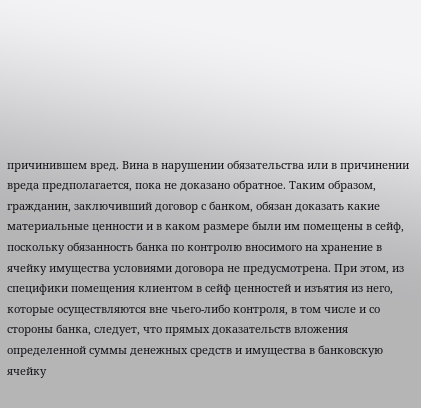причинившем вред. Вина в нарушении обязательства или в причинении вреда предполагается, пока не доказано обратное. Таким образом, гражданин, заключивший договор с банком, обязан доказать какие материальные ценности и в каком размере были им помещены в сейф, поскольку обязанность банка по контролю вносимого на хранение в ячейку имущества условиями договора не предусмотрена. При этом, из специфики помещения клиентом в сейф ценностей и изъятия из него, которые осуществляются вне чьего-либо контроля, в том числе и со стороны банка, следует, что прямых доказательств вложения определенной суммы денежных средств и имущества в банковскую ячейку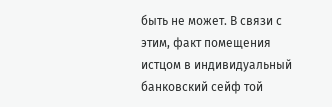быть не может. В связи с этим, факт помещения истцом в индивидуальный банковский сейф той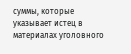суммы, которые указывает истец в материалах уголовного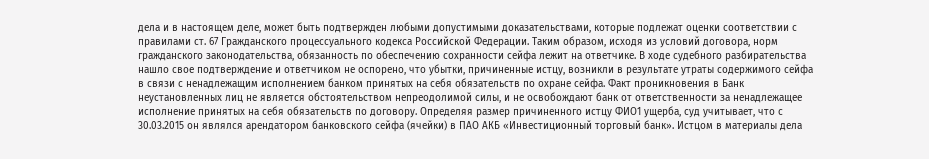дела и в настоящем деле, может быть подтвержден любыми допустимыми доказательствами, которые подлежат оценки соответствии с правилами ст. 67 Гражданского процессуального кодекса Российской Федерации. Таким образом, исходя из условий договора, норм гражданского законодательства, обязанность по обеспечению сохранности сейфа лежит на ответчике. В ходе судебного разбирательства нашло свое подтверждение и ответчиком не оспорено, что убытки, причиненные истцу, возникли в результате утраты содержимого сейфа в связи с ненадлежащим исполнением банком принятых на себя обязательств по охране сейфа. Факт проникновения в Банк неустановленных лиц не является обстоятельством непреодолимой силы, и не освобождают банк от ответственности за ненадлежащее исполнение принятых на себя обязательств по договору. Определяя размер причиненного истцу ФИО1 ущерба, суд учитывает, что с 30.03.2015 он являлся арендатором банковского сейфа (ячейки) в ПАО АКБ «Инвестиционный торговый банк». Истцом в материалы дела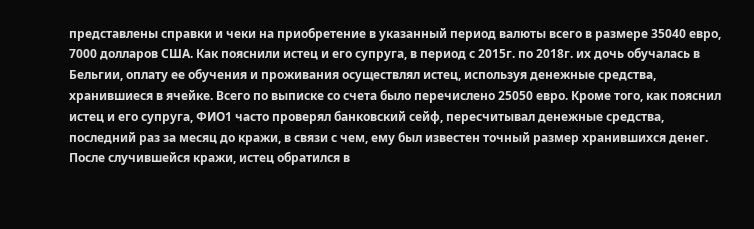представлены справки и чеки на приобретение в указанный период валюты всего в размере 35040 евро, 7000 долларов США. Как пояснили истец и его супруга, в период с 2015г. по 2018г. их дочь обучалась в Бельгии, оплату ее обучения и проживания осуществлял истец, используя денежные средства, хранившиеся в ячейке. Всего по выписке со счета было перечислено 25050 евро. Кроме того, как пояснил истец и его супруга, ФИО1 часто проверял банковский сейф, пересчитывал денежные средства, последний раз за месяц до кражи, в связи с чем, ему был известен точный размер хранившихся денег. После случившейся кражи, истец обратился в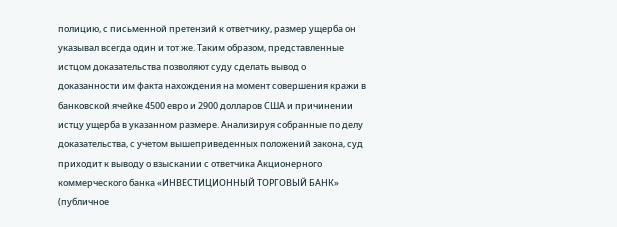полицию, с письменной претензий к ответчику, размер ущерба он указывал всегда один и тот же. Таким образом, представленные истцом доказательства позволяют суду сделать вывод о доказанности им факта нахождения на момент совершения кражи в банковской ячейке 4500 евро и 2900 долларов США и причинении истцу ущерба в указанном размере. Анализируя собранные по делу доказательства, с учетом вышеприведенных положений закона, суд приходит к выводу о взыскании с ответчика Акционерного коммерческого банка «ИНВЕСТИЦИОННЫЙ ТОРГОВЫЙ БАНК» (публичное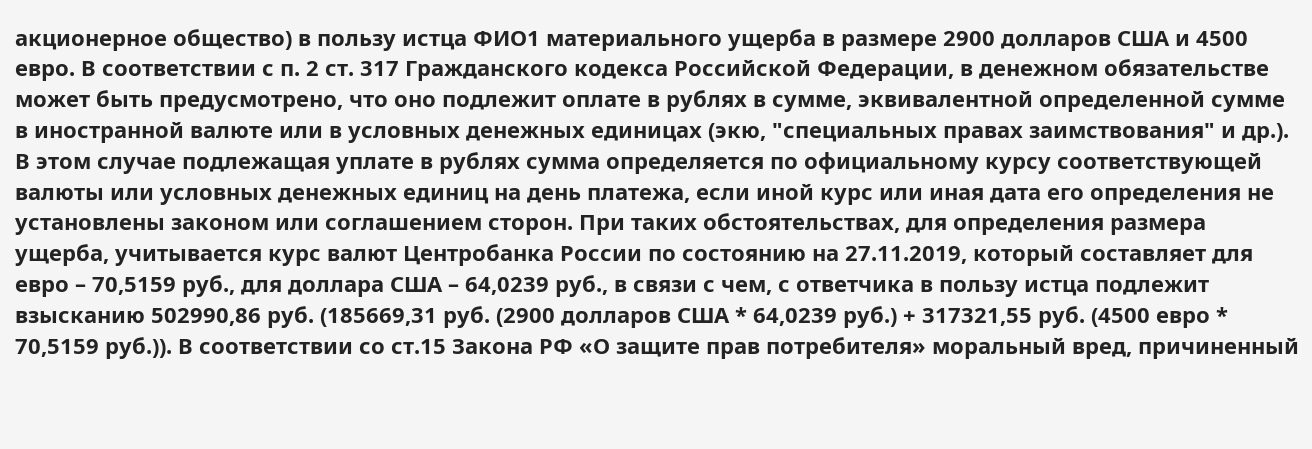акционерное общество) в пользу истца ФИО1 материального ущерба в размере 2900 долларов США и 4500 евро. В соответствии с п. 2 ст. 317 Гражданского кодекса Российской Федерации, в денежном обязательстве может быть предусмотрено, что оно подлежит оплате в рублях в сумме, эквивалентной определенной сумме в иностранной валюте или в условных денежных единицах (экю, "специальных правах заимствования" и др.). В этом случае подлежащая уплате в рублях сумма определяется по официальному курсу соответствующей валюты или условных денежных единиц на день платежа, если иной курс или иная дата его определения не установлены законом или соглашением сторон. При таких обстоятельствах, для определения размера ущерба, учитывается курс валют Центробанка России по состоянию на 27.11.2019, который составляет для евро – 70,5159 руб., для доллара США – 64,0239 руб., в связи с чем, с ответчика в пользу истца подлежит взысканию 502990,86 руб. (185669,31 руб. (2900 долларов США * 64,0239 руб.) + 317321,55 руб. (4500 евро * 70,5159 руб.)). В соответствии со ст.15 Закона РФ «О защите прав потребителя» моральный вред, причиненный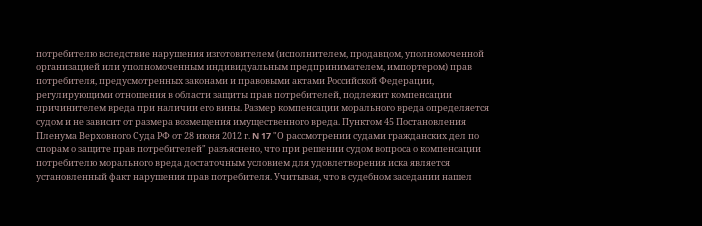потребителю вследствие нарушения изготовителем (исполнителем, продавцом, уполномоченной организацией или уполномоченным индивидуальным предпринимателем, импортером) прав потребителя, предусмотренных законами и правовыми актами Российской Федерации, регулирующими отношения в области защиты прав потребителей, подлежит компенсации причинителем вреда при наличии его вины. Размер компенсации морального вреда определяется судом и не зависит от размера возмещения имущественного вреда. Пунктом 45 Постановления Пленума Верховного Суда РФ от 28 июня 2012 г. N 17 "О рассмотрении судами гражданских дел по спорам о защите прав потребителей" разъяснено, что при решении судом вопроса о компенсации потребителю морального вреда достаточным условием для удовлетворения иска является установленный факт нарушения прав потребителя. Учитывая, что в судебном заседании нашел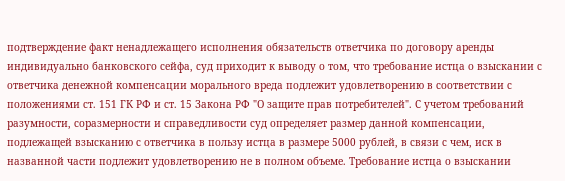подтверждение факт ненадлежащего исполнения обязательств ответчика по договору аренды индивидуально банковского сейфа, суд приходит к выводу о том, что требование истца о взыскании с ответчика денежной компенсации морального вреда подлежит удовлетворению в соответствии с положениями ст. 151 ГК РФ и ст. 15 Закона РФ "О защите прав потребителей". С учетом требований разумности, соразмерности и справедливости суд определяет размер данной компенсации, подлежащей взысканию с ответчика в пользу истца в размере 5000 рублей, в связи с чем, иск в названной части подлежит удовлетворению не в полном объеме. Требование истца о взыскании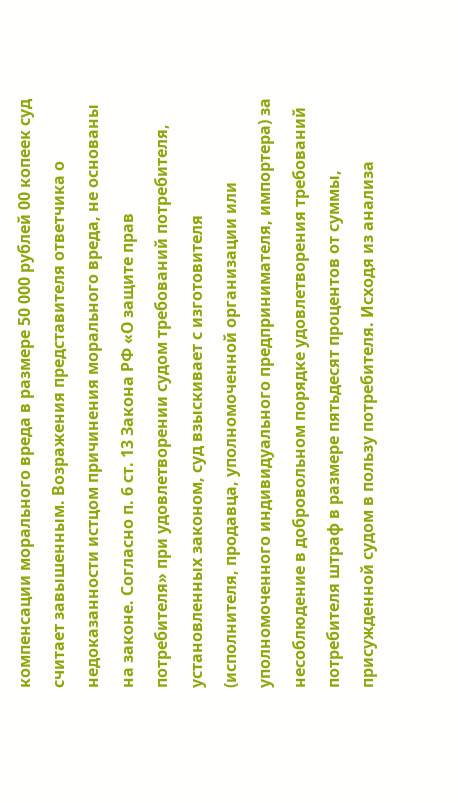компенсации морального вреда в размере 50 000 рублей 00 копеек суд считает завышенным. Возражения представителя ответчика о недоказанности истцом причинения морального вреда, не основаны на законе. Согласно п. 6 ст. 13 Закона РФ «О защите прав потребителя» при удовлетворении судом требований потребителя, установленных законом, суд взыскивает с изготовителя (исполнителя, продавца, уполномоченной организации или уполномоченного индивидуального предпринимателя, импортера) за несоблюдение в добровольном порядке удовлетворения требований потребителя штраф в размере пятьдесят процентов от суммы, присужденной судом в пользу потребителя. Исходя из анализа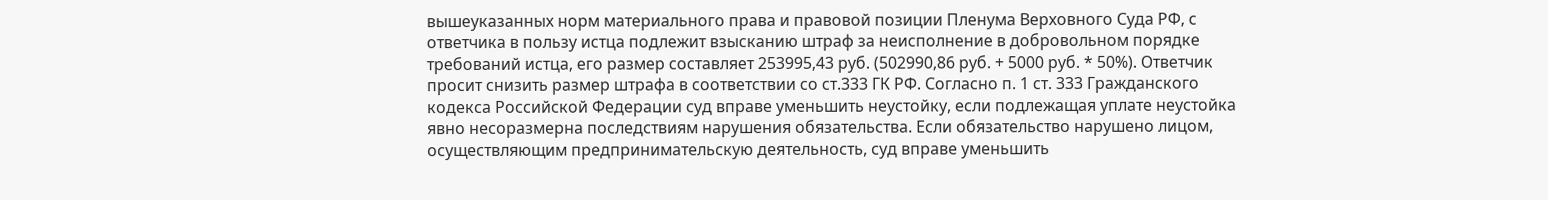вышеуказанных норм материального права и правовой позиции Пленума Верховного Суда РФ, с ответчика в пользу истца подлежит взысканию штраф за неисполнение в добровольном порядке требований истца, его размер составляет 253995,43 руб. (502990,86 руб. + 5000 руб. * 50%). Ответчик просит снизить размер штрафа в соответствии со ст.333 ГК РФ. Согласно п. 1 ст. 333 Гражданского кодекса Российской Федерации суд вправе уменьшить неустойку, если подлежащая уплате неустойка явно несоразмерна последствиям нарушения обязательства. Если обязательство нарушено лицом, осуществляющим предпринимательскую деятельность, суд вправе уменьшить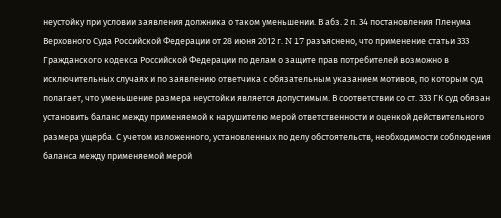неустойку при условии заявления должника о таком уменьшении. В абз. 2 п. 34 постановления Пленума Верховного Суда Российской Федерации от 28 июня 2012 г. N 17 разъяснено, что применение статьи 333 Гражданского кодекса Российской Федерации по делам о защите прав потребителей возможно в исключительных случаях и по заявлению ответчика с обязательным указанием мотивов, по которым суд полагает, что уменьшение размера неустойки является допустимым. В соответствии со ст. 333 ГК суд обязан установить баланс между применяемой к нарушителю мерой ответственности и оценкой действительного размера ущерба. С учетом изложенного, установленных по делу обстоятельств, необходимости соблюдения баланса между применяемой мерой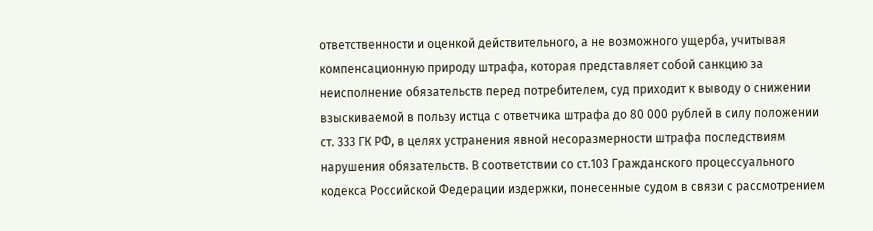ответственности и оценкой действительного, а не возможного ущерба, учитывая компенсационную природу штрафа, которая представляет собой санкцию за неисполнение обязательств перед потребителем, суд приходит к выводу о снижении взыскиваемой в пользу истца с ответчика штрафа до 80 000 рублей в силу положении ст. 333 ГК РФ, в целях устранения явной несоразмерности штрафа последствиям нарушения обязательств. В соответствии со ст.103 Гражданского процессуального кодекса Российской Федерации издержки, понесенные судом в связи с рассмотрением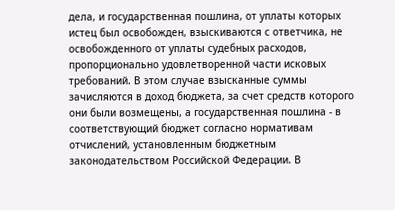дела, и государственная пошлина, от уплаты которых истец был освобожден, взыскиваются с ответчика, не освобожденного от уплаты судебных расходов, пропорционально удовлетворенной части исковых требований. В этом случае взысканные суммы зачисляются в доход бюджета, за счет средств которого они были возмещены, а государственная пошлина - в соответствующий бюджет согласно нормативам отчислений, установленным бюджетным законодательством Российской Федерации. В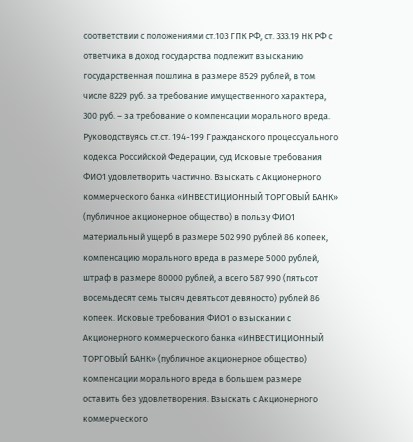соответствии с положениями ст.103 ГПК РФ, ст. 333.19 НК РФ с ответчика в доход государства подлежит взысканию государственная пошлина в размере 8529 рублей, в том числе 8229 руб. за требование имущественного характера, 300 руб. – за требование о компенсации морального вреда. Руководствуясь ст.ст. 194-199 Гражданского процессуального кодекса Российской Федерации, суд Исковые требования ФИО1 удовлетворить частично. Взыскать с Акционерного коммерческого банка «ИНВЕСТИЦИОННЫЙ ТОРГОВЫЙ БАНК» (публичное акционерное общество) в пользу ФИО1 материальный ущерб в размере 502 990 рублей 86 копеек, компенсацию морального вреда в размере 5000 рублей, штраф в размере 80000 рублей, а всего 587 990 (пятьсот восемьдесят семь тысяч девятьсот девяносто) рублей 86 копеек. Исковые требования ФИО1 о взыскании с Акционерного коммерческого банка «ИНВЕСТИЦИОННЫЙ ТОРГОВЫЙ БАНК» (публичное акционерное общество) компенсации морального вреда в большем размере оставить без удовлетворения. Взыскать с Акционерного коммерческого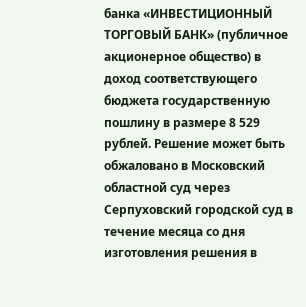банка «ИНВЕСТИЦИОННЫЙ ТОРГОВЫЙ БАНК» (публичное акционерное общество) в доход соответствующего бюджета государственную пошлину в размере 8 529 рублей. Решение может быть обжаловано в Московский областной суд через Серпуховский городской суд в течение месяца со дня изготовления решения в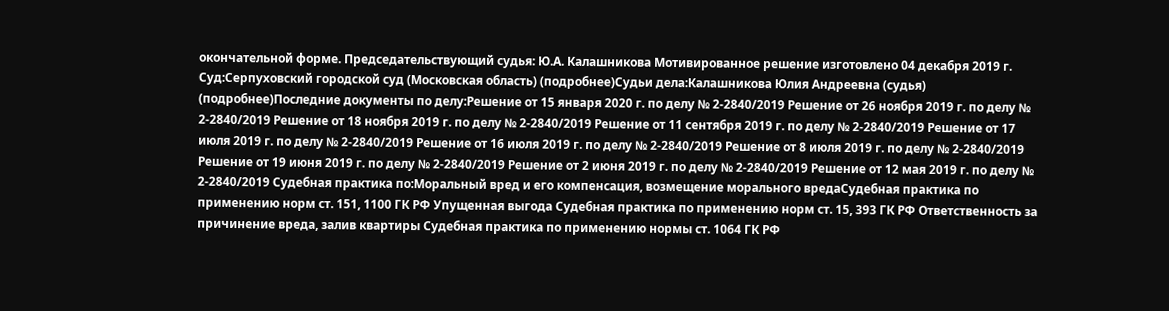окончательной форме. Председательствующий судья: Ю.А. Калашникова Мотивированное решение изготовлено 04 декабря 2019 г. Суд:Серпуховский городской суд (Московская область) (подробнее)Судьи дела:Калашникова Юлия Андреевна (судья) (подробнее)Последние документы по делу:Решение от 15 января 2020 г. по делу № 2-2840/2019 Решение от 26 ноября 2019 г. по делу № 2-2840/2019 Решение от 18 ноября 2019 г. по делу № 2-2840/2019 Решение от 11 сентября 2019 г. по делу № 2-2840/2019 Решение от 17 июля 2019 г. по делу № 2-2840/2019 Решение от 16 июля 2019 г. по делу № 2-2840/2019 Решение от 8 июля 2019 г. по делу № 2-2840/2019 Решение от 19 июня 2019 г. по делу № 2-2840/2019 Решение от 2 июня 2019 г. по делу № 2-2840/2019 Решение от 12 мая 2019 г. по делу № 2-2840/2019 Судебная практика по:Моральный вред и его компенсация, возмещение морального вредаСудебная практика по применению норм ст. 151, 1100 ГК РФ Упущенная выгода Судебная практика по применению норм ст. 15, 393 ГК РФ Ответственность за причинение вреда, залив квартиры Судебная практика по применению нормы ст. 1064 ГК РФ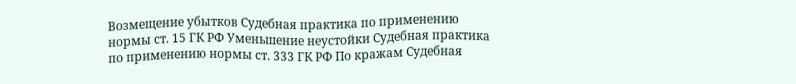Возмещение убытков Судебная практика по применению нормы ст. 15 ГК РФ Уменьшение неустойки Судебная практика по применению нормы ст. 333 ГК РФ По кражам Судебная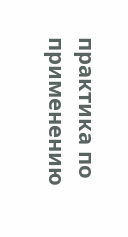практика по применению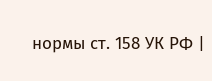нормы ст. 158 УК РФ |